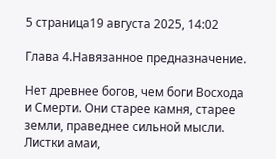5 страница19 августа 2025, 14:02

Глава 4.Навязанное предназначение.

Нет древнее богов, чем боги Восхода и Смерти. Они старее камня, старее земли, праведнее сильной мысли. Листки амаи,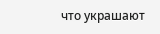что украшают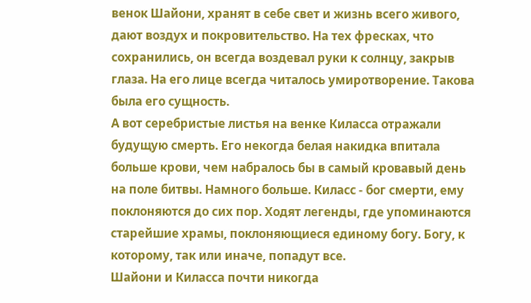венок Шайони, хранят в себе свет и жизнь всего живого, дают воздух и покровительство. На тех фресках, что сохранились, он всегда воздевал руки к солнцу, закрыв глаза. На его лице всегда читалось умиротворение. Такова была его сущность.
А вот серебристые листья на венке Киласса отражали будущую смерть. Его некогда белая накидка впитала больше крови, чем набралось бы в самый кровавый день на поле битвы. Намного больше. Киласс - бог смерти, ему поклоняются до сих пор. Ходят легенды, где упоминаются старейшие храмы, поклоняющиеся единому богу. Богу, к которому, так или иначе, попадут все.
Шайони и Киласса почти никогда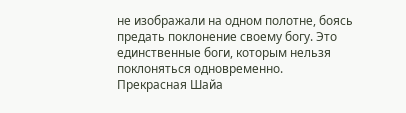не изображали на одном полотне, боясь предать поклонение своему богу. Это единственные боги, которым нельзя поклоняться одновременно.
Прекрасная Шайа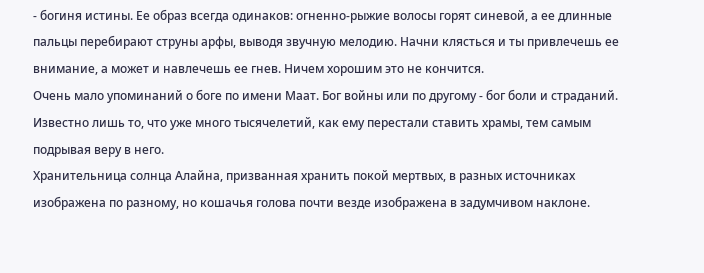- богиня истины. Ее образ всегда одинаков: огненно-рыжие волосы горят синевой, а ее длинные пальцы перебирают струны арфы, выводя звучную мелодию. Начни клясться и ты привлечешь ее внимание, а может и навлечешь ее гнев. Ничем хорошим это не кончится.
Очень мало упоминаний о боге по имени Маат. Бог войны или по другому - бог боли и страданий. Известно лишь то, что уже много тысячелетий, как ему перестали ставить храмы, тем самым подрывая веру в него.
Хранительница солнца Алайна, призванная хранить покой мертвых, в разных источниках изображена по разному, но кошачья голова почти везде изображена в задумчивом наклоне.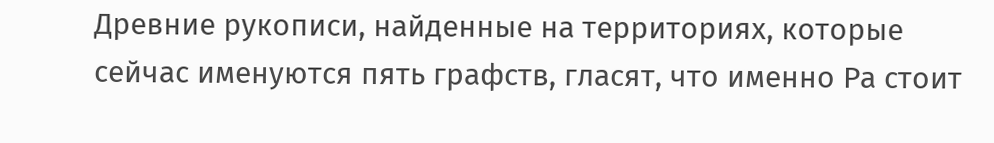Древние рукописи, найденные на территориях, которые сейчас именуются пять графств, гласят, что именно Ра стоит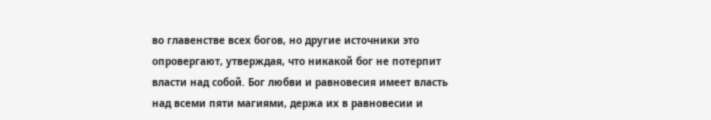во главенстве всех богов, но другие источники это опровергают, утверждая, что никакой бог не потерпит власти над собой. Бог любви и равновесия имеет власть над всеми пяти магиями, держа их в равновесии и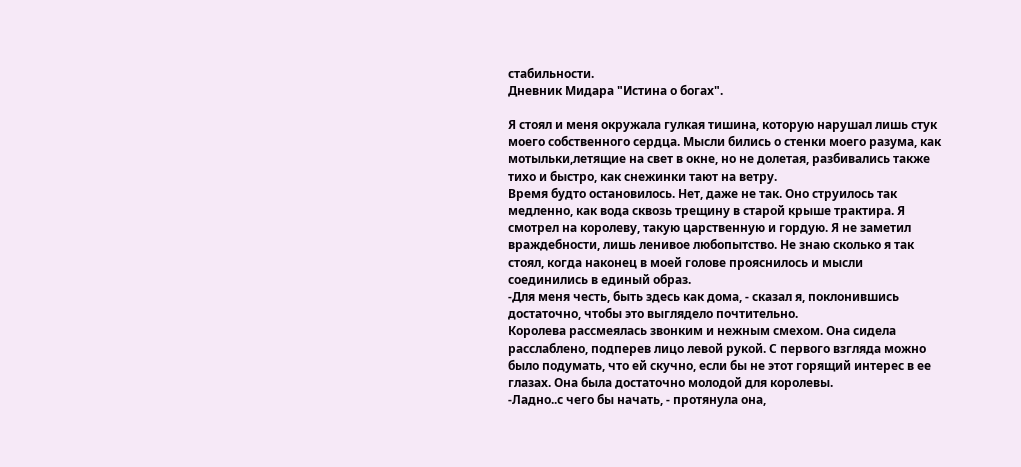стабильности.
Дневник Мидара "Истина о богах".

Я стоял и меня окружала гулкая тишина, которую нарушал лишь стук моего собственного сердца. Мысли бились о стенки моего разума, как мотыльки,летящие на свет в окне, но не долетая, разбивались также тихо и быстро, как снежинки тают на ветру.
Время будто остановилось. Нет, даже не так. Оно струилось так медленно, как вода сквозь трещину в старой крыше трактира. Я смотрел на королеву, такую царственную и гордую. Я не заметил враждебности, лишь ленивое любопытство. Не знаю сколько я так стоял, когда наконец в моей голове прояснилось и мысли соединились в единый образ.
-Для меня честь, быть здесь как дома, - сказал я, поклонившись достаточно, чтобы это выглядело почтительно.
Королева рассмеялась звонким и нежным смехом. Она сидела расслаблено, подперев лицо левой рукой. С первого взгляда можно было подумать, что ей скучно, если бы не этот горящий интерес в ее глазах. Она была достаточно молодой для королевы.
-Ладно..с чего бы начать, - протянула она,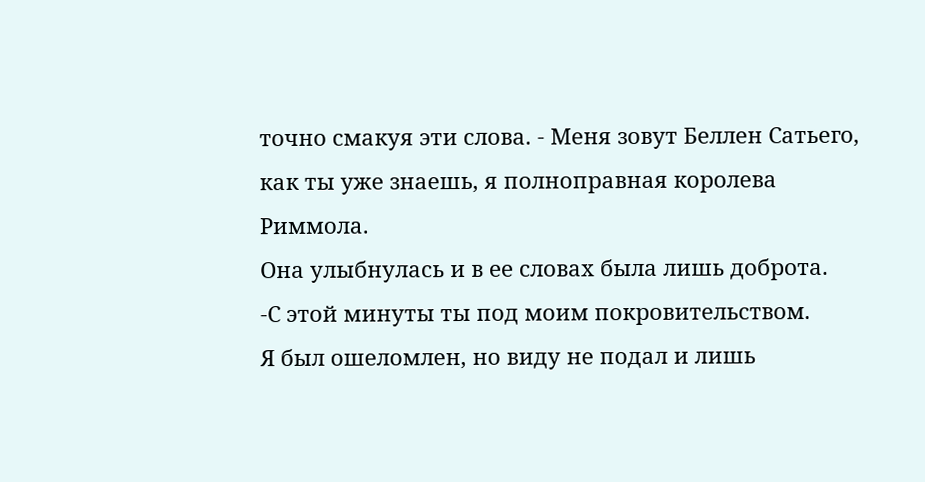точно смакуя эти слова. - Меня зовут Беллен Сатьего, как ты уже знаешь, я полноправная королева Риммола.
Она улыбнулась и в ее словах была лишь доброта.
-С этой минуты ты под моим покровительством.
Я был ошеломлен, но виду не подал и лишь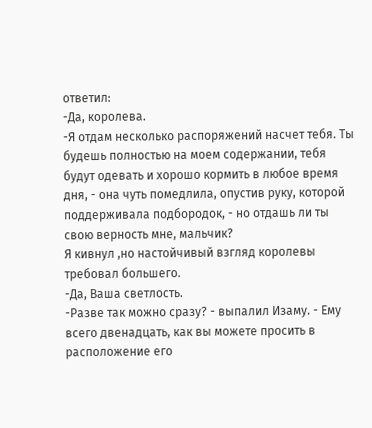ответил:
-Да, королева.
-Я отдам несколько распоряжений насчет тебя. Ты будешь полностью на моем содержании, тебя будут одевать и хорошо кормить в любое время дня, - она чуть помедлила, опустив руку, которой поддерживала подбородок, - но отдашь ли ты свою верность мне, мальчик?
Я кивнул ,но настойчивый взгляд королевы требовал большего.
-Да, Ваша светлость.
-Разве так можно сразу? - выпалил Изаму. - Ему всего двенадцать, как вы можете просить в расположение его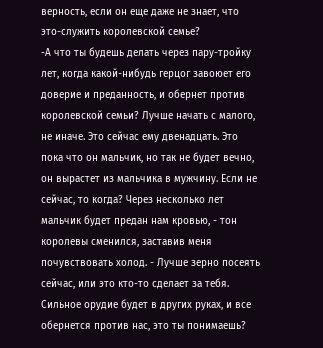верность, если он еще даже не знает, что это-служить королевской семье?
-А что ты будешь делать через пару-тройку лет, когда какой-нибудь герцог завоюет его доверие и преданность, и обернет против королевской семьи? Лучше начать с малого, не иначе. Это сейчас ему двенадцать. Это пока что он мальчик, но так не будет вечно, он вырастет из мальчика в мужчину. Если не сейчас, то когда? Через несколько лет мальчик будет предан нам кровью, - тон королевы сменился, заставив меня почувствовать холод. - Лучше зерно посеять сейчас, или это кто-то сделает за тебя. Сильное орудие будет в других руках, и все обернется против нас, это ты понимаешь?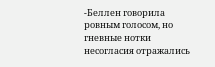-Беллен говорила ровным голосом, но гневные нотки несогласия отражались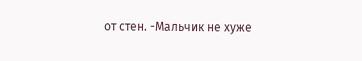от стен. -Мальчик не хуже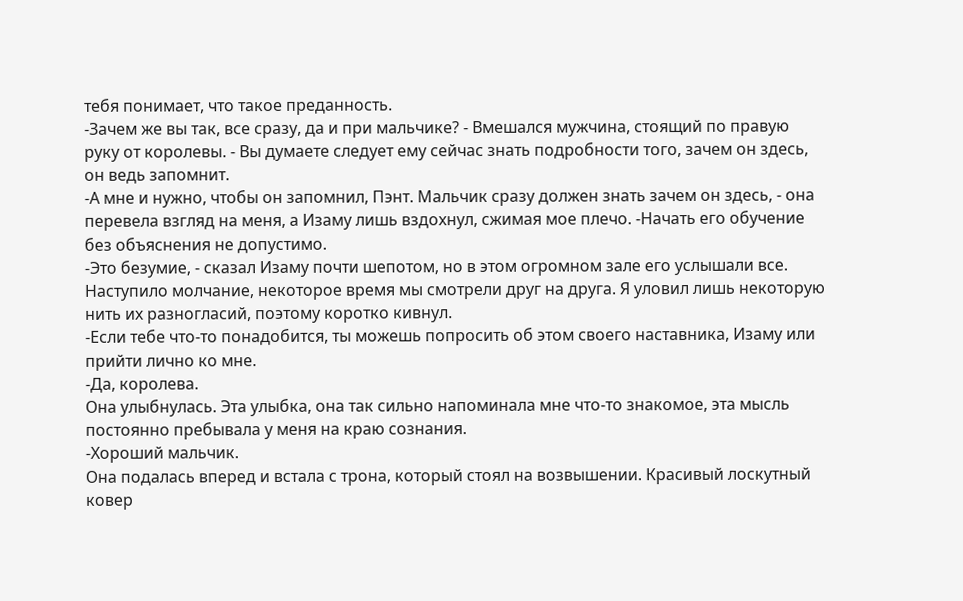тебя понимает, что такое преданность.
-Зачем же вы так, все сразу, да и при мальчике? - Вмешался мужчина, стоящий по правую руку от королевы. - Вы думаете следует ему сейчас знать подробности того, зачем он здесь, он ведь запомнит.
-А мне и нужно, чтобы он запомнил, Пэнт. Мальчик сразу должен знать зачем он здесь, - она перевела взгляд на меня, а Изаму лишь вздохнул, сжимая мое плечо. -Начать его обучение без объяснения не допустимо.
-Это безумие, - сказал Изаму почти шепотом, но в этом огромном зале его услышали все. Наступило молчание, некоторое время мы смотрели друг на друга. Я уловил лишь некоторую нить их разногласий, поэтому коротко кивнул.
-Если тебе что-то понадобится, ты можешь попросить об этом своего наставника, Изаму или прийти лично ко мне.
-Да, королева.
Она улыбнулась. Эта улыбка, она так сильно напоминала мне что-то знакомое, эта мысль постоянно пребывала у меня на краю сознания.
-Хороший мальчик.
Она подалась вперед и встала с трона, который стоял на возвышении. Красивый лоскутный ковер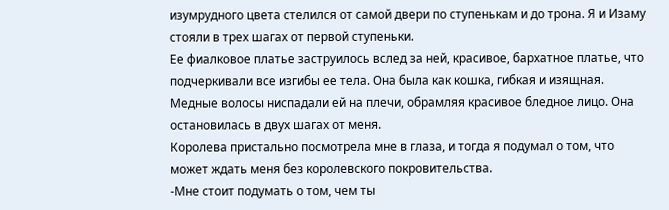изумрудного цвета стелился от самой двери по ступенькам и до трона. Я и Изаму стояли в трех шагах от первой ступеньки.
Ее фиалковое платье заструилось вслед за ней, красивое, бархатное платье, что подчеркивали все изгибы ее тела. Она была как кошка, гибкая и изящная. Медные волосы ниспадали ей на плечи, обрамляя красивое бледное лицо. Она остановилась в двух шагах от меня.
Королева пристально посмотрела мне в глаза, и тогда я подумал о том, что может ждать меня без королевского покровительства.
-Мне стоит подумать о том, чем ты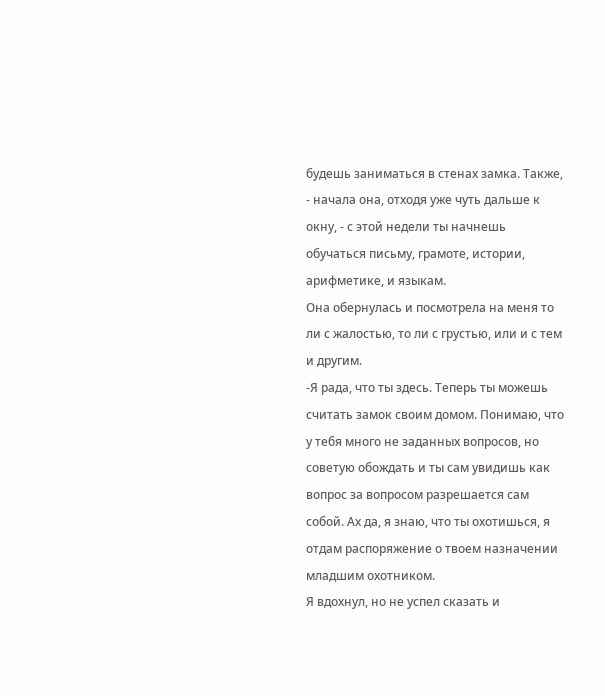будешь заниматься в стенах замка. Также, - начала она, отходя уже чуть дальше к окну, - с этой недели ты начнешь обучаться письму, грамоте, истории, арифметике, и языкам.
Она обернулась и посмотрела на меня то ли с жалостью, то ли с грустью, или и с тем и другим.
-Я рада, что ты здесь. Теперь ты можешь считать замок своим домом. Понимаю, что у тебя много не заданных вопросов, но советую обождать и ты сам увидишь как вопрос за вопросом разрешается сам собой. Ах да, я знаю, что ты охотишься, я отдам распоряжение о твоем назначении младшим охотником.
Я вдохнул, но не успел сказать и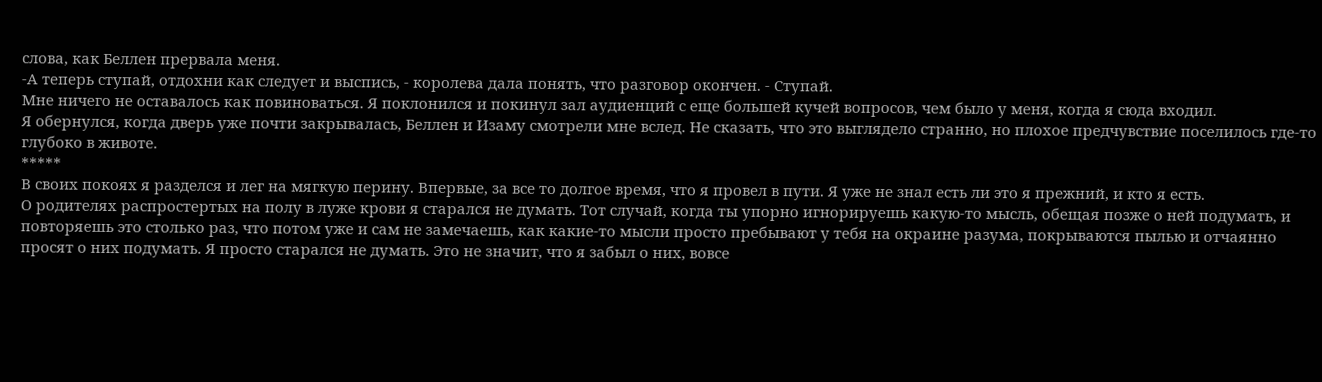слова, как Беллен прервала меня.
-А теперь ступай, отдохни как следует и выспись, - королева дала понять, что разговор окончен. - Ступай.
Мне ничего не оставалось как повиноваться. Я поклонился и покинул зал аудиенций с еще большей кучей вопросов, чем было у меня, когда я сюда входил.
Я обернулся, когда дверь уже почти закрывалась, Беллен и Изаму смотрели мне вслед. Не сказать, что это выглядело странно, но плохое предчувствие поселилось где-то глубоко в животе.
*****
В своих покоях я разделся и лег на мягкую перину. Впервые, за все то долгое время, что я провел в пути. Я уже не знал есть ли это я прежний, и кто я есть.
О родителях распростертых на полу в луже крови я старался не думать. Тот случай, когда ты упорно игнорируешь какую-то мысль, обещая позже о ней подумать, и повторяешь это столько раз, что потом уже и сам не замечаешь, как какие-то мысли просто пребывают у тебя на окраине разума, покрываются пылью и отчаянно просят о них подумать. Я просто старался не думать. Это не значит, что я забыл о них, вовсе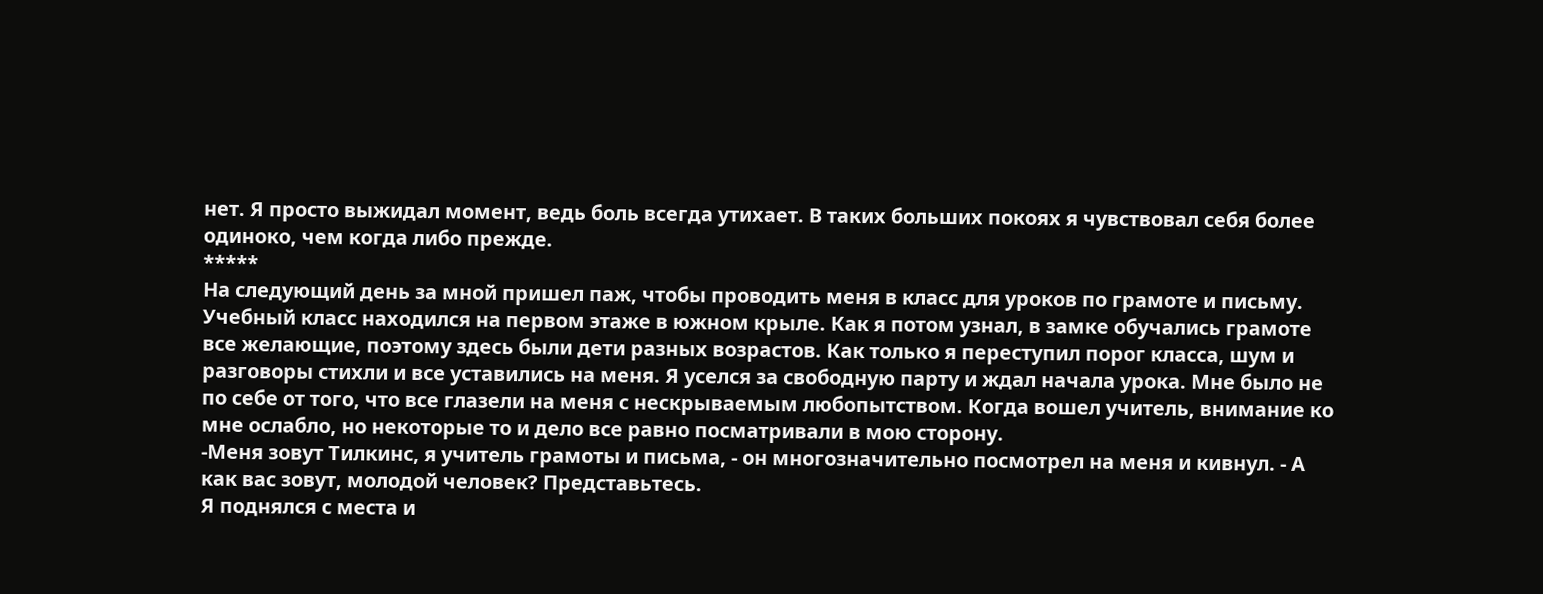нет. Я просто выжидал момент, ведь боль всегда утихает. В таких больших покоях я чувствовал себя более одиноко, чем когда либо прежде.
*****
На следующий день за мной пришел паж, чтобы проводить меня в класс для уроков по грамоте и письму. Учебный класс находился на первом этаже в южном крыле. Как я потом узнал, в замке обучались грамоте все желающие, поэтому здесь были дети разных возрастов. Как только я переступил порог класса, шум и разговоры стихли и все уставились на меня. Я уселся за свободную парту и ждал начала урока. Мне было не по себе от того, что все глазели на меня с нескрываемым любопытством. Когда вошел учитель, внимание ко мне ослабло, но некоторые то и дело все равно посматривали в мою сторону.
-Меня зовут Тилкинс, я учитель грамоты и письма, - он многозначительно посмотрел на меня и кивнул. - А как вас зовут, молодой человек? Представьтесь.
Я поднялся с места и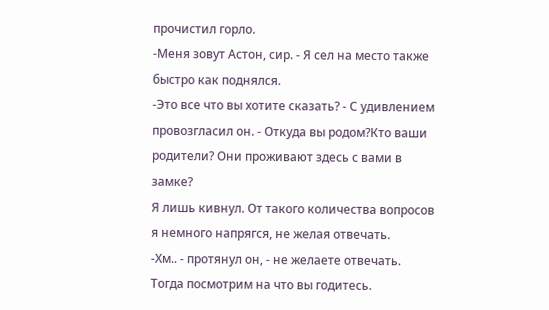прочистил горло.
-Меня зовут Астон, сир. - Я сел на место также быстро как поднялся.
-Это все что вы хотите сказать? - С удивлением провозгласил он. - Откуда вы родом?Кто ваши родители? Они проживают здесь с вами в замке?
Я лишь кивнул. От такого количества вопросов я немного напрягся, не желая отвечать.
-Хм.. - протянул он, - не желаете отвечать. Тогда посмотрим на что вы годитесь.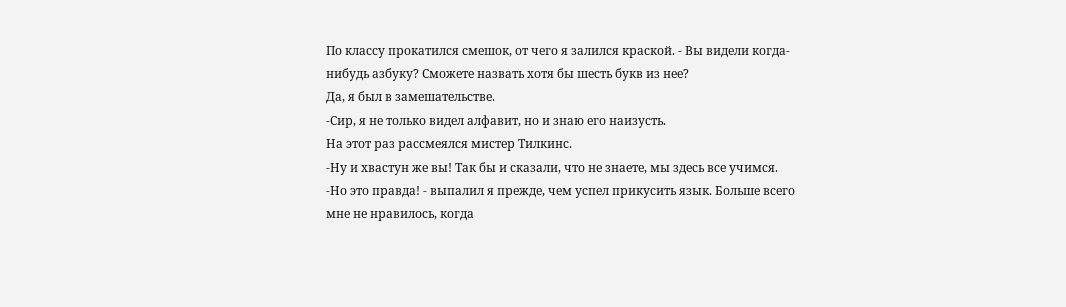По классу прокатился смешок, от чего я залился краской. - Вы видели когда-нибудь азбуку? Сможете назвать хотя бы шесть букв из нее?
Да, я был в замешательстве.
-Сир, я не только видел алфавит, но и знаю его наизусть.
На этот раз рассмеялся мистер Тилкинс.
-Ну и хвастун же вы! Так бы и сказали, что не знаете, мы здесь все учимся.
-Но это правда! - выпалил я прежде, чем успел прикусить язык. Больше всего мне не нравилось, когда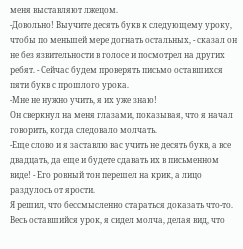меня выставляют лжецом.
-Довольно! Выучите десять букв к следующему уроку, чтобы по меньшей мере догнать остальных, - сказал он не без язвительности в голосе и посмотрел на других ребят. - Сейчас будем проверять письмо оставшихся пяти букв с прошлого урока.
-Мне не нужно учить, я их уже знаю!
Он сверкнул на меня глазами, показывая, что я начал говорить, когда следовало молчать.
-Еще слово и я заставлю вас учить не десять букв, а все двадцать, да еще и будете сдавать их в письменном виде! - Его ровный тон перешел на крик, а лицо раздулось от ярости.
Я решил, что бессмысленно стараться доказать что-то. Весь оставшийся урок, я сидел молча, делая вид, что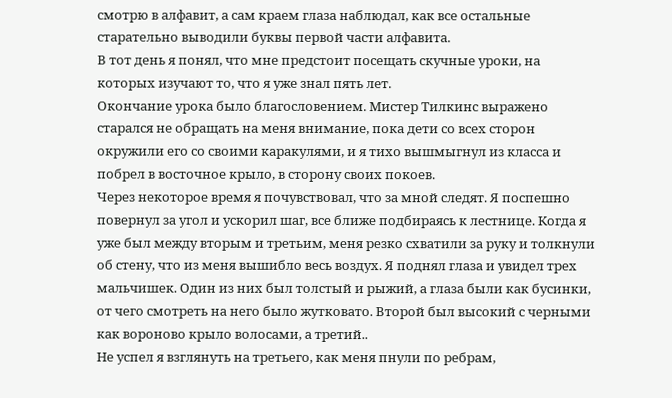смотрю в алфавит, а сам краем глаза наблюдал, как все остальные старательно выводили буквы первой части алфавита.
В тот день я понял, что мне предстоит посещать скучные уроки, на которых изучают то, что я уже знал пять лет.
Окончание урока было благословением. Мистер Тилкинс выражено старался не обращать на меня внимание, пока дети со всех сторон окружили его со своими каракулями, и я тихо вышмыгнул из класса и побрел в восточное крыло, в сторону своих покоев.
Через некоторое время я почувствовал, что за мной следят. Я поспешно повернул за угол и ускорил шаг, все ближе подбираясь к лестнице. Когда я уже был между вторым и третьим, меня резко схватили за руку и толкнули об стену, что из меня вышибло весь воздух. Я поднял глаза и увидел трех мальчишек. Один из них был толстый и рыжий, а глаза были как бусинки, от чего смотреть на него было жутковато. Второй был высокий с черными как вороново крыло волосами, а третий..
Не успел я взглянуть на третьего, как меня пнули по ребрам,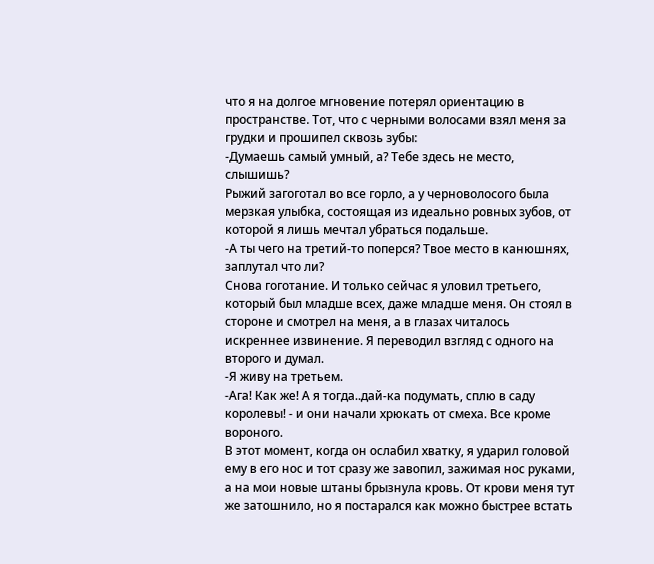что я на долгое мгновение потерял ориентацию в пространстве. Тот, что с черными волосами взял меня за грудки и прошипел сквозь зубы:
-Думаешь самый умный, а? Тебе здесь не место, слышишь?
Рыжий загоготал во все горло, а у черноволосого была мерзкая улыбка, состоящая из идеально ровных зубов, от которой я лишь мечтал убраться подальше.
-А ты чего на третий-то поперся? Твое место в канюшнях, заплутал что ли?
Снова гоготание. И только сейчас я уловил третьего, который был младше всех, даже младше меня. Он стоял в стороне и смотрел на меня, а в глазах читалось искреннее извинение. Я переводил взгляд с одного на второго и думал.
-Я живу на третьем.
-Ага! Как же! А я тогда..дай-ка подумать, сплю в саду королевы! - и они начали хрюкать от смеха. Все кроме вороного.
В этот момент, когда он ослабил хватку, я ударил головой ему в его нос и тот сразу же завопил, зажимая нос руками, а на мои новые штаны брызнула кровь. От крови меня тут же затошнило, но я постарался как можно быстрее встать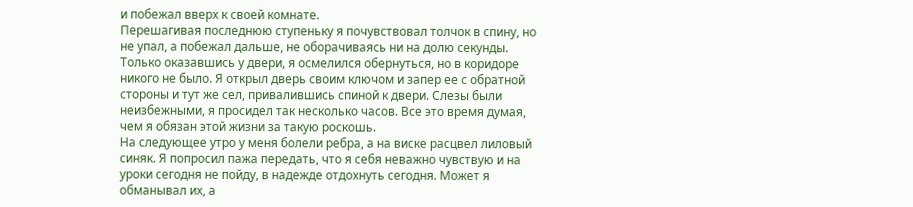и побежал вверх к своей комнате.
Перешагивая последнюю ступеньку я почувствовал толчок в спину, но не упал, а побежал дальше, не оборачиваясь ни на долю секунды.
Только оказавшись у двери, я осмелился обернуться, но в коридоре никого не было. Я открыл дверь своим ключом и запер ее с обратной стороны и тут же сел, привалившись спиной к двери. Слезы были неизбежными, я просидел так несколько часов. Все это время думая, чем я обязан этой жизни за такую роскошь.
На следующее утро у меня болели ребра, а на виске расцвел лиловый синяк. Я попросил пажа передать, что я себя неважно чувствую и на уроки сегодня не пойду, в надежде отдохнуть сегодня. Может я обманывал их, а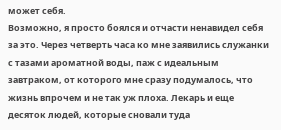может себя.
Возможно, я просто боялся и отчасти ненавидел себя за это. Через четверть часа ко мне заявились служанки с тазами ароматной воды, паж с идеальным завтраком, от которого мне сразу подумалось, что жизнь впрочем и не так уж плоха. Лекарь и еще десяток людей, которые сновали туда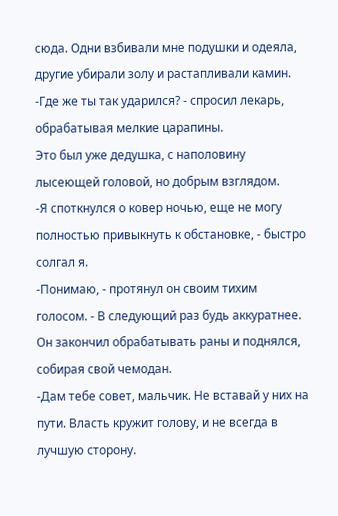сюда. Одни взбивали мне подушки и одеяла, другие убирали золу и растапливали камин.
-Где же ты так ударился? - спросил лекарь, обрабатывая мелкие царапины.
Это был уже дедушка, с наполовину лысеющей головой, но добрым взглядом.
-Я споткнулся о ковер ночью, еще не могу полностью привыкнуть к обстановке, - быстро солгал я.
-Понимаю, - протянул он своим тихим голосом. - В следующий раз будь аккуратнее.
Он закончил обрабатывать раны и поднялся, собирая свой чемодан.
-Дам тебе совет, мальчик. Не вставай у них на пути. Власть кружит голову, и не всегда в лучшую сторону.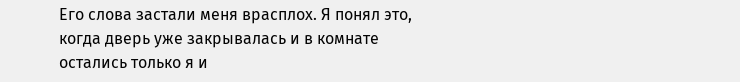Его слова застали меня врасплох. Я понял это, когда дверь уже закрывалась и в комнате остались только я и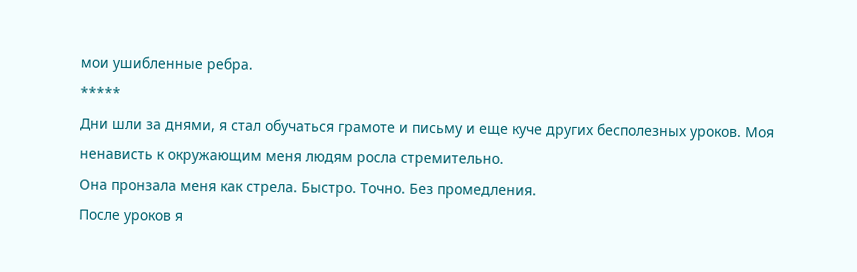мои ушибленные ребра.
*****
Дни шли за днями, я стал обучаться грамоте и письму и еще куче других бесполезных уроков. Моя ненависть к окружающим меня людям росла стремительно.
Она пронзала меня как стрела. Быстро. Точно. Без промедления.
После уроков я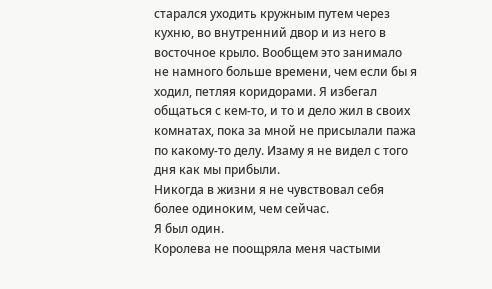старался уходить кружным путем через кухню, во внутренний двор и из него в восточное крыло. Вообщем это занимало не намного больше времени, чем если бы я ходил, петляя коридорами. Я избегал общаться с кем-то, и то и дело жил в своих комнатах, пока за мной не присылали пажа по какому-то делу. Изаму я не видел с того дня как мы прибыли.
Никогда в жизни я не чувствовал себя более одиноким, чем сейчас.
Я был один.
Королева не поощряла меня частыми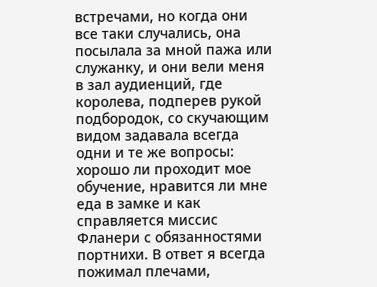встречами, но когда они все таки случались, она посылала за мной пажа или служанку, и они вели меня в зал аудиенций, где королева, подперев рукой подбородок, со скучающим видом задавала всегда одни и те же вопросы: хорошо ли проходит мое обучение, нравится ли мне еда в замке и как справляется миссис Фланери с обязанностями портнихи. В ответ я всегда пожимал плечами,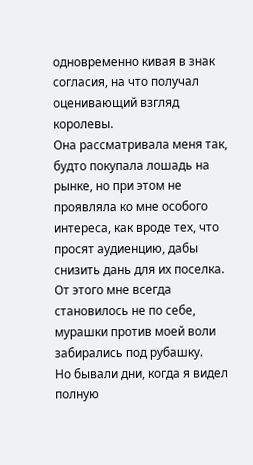одновременно кивая в знак согласия, на что получал оценивающий взгляд королевы.
Она рассматривала меня так, будто покупала лошадь на рынке, но при этом не проявляла ко мне особого интереса, как вроде тех, что просят аудиенцию, дабы снизить дань для их поселка. От этого мне всегда становилось не по себе, мурашки против моей воли забирались под рубашку.
Но бывали дни, когда я видел полную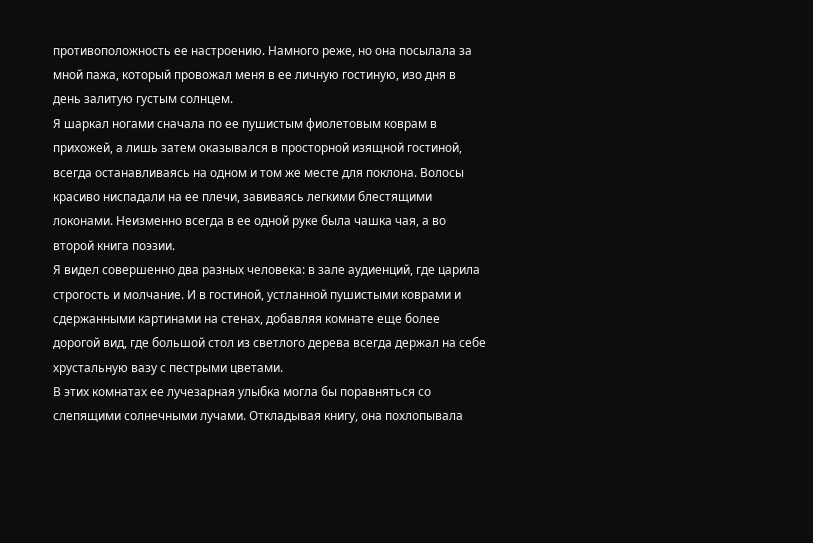противоположность ее настроению. Намного реже, но она посылала за мной пажа, который провожал меня в ее личную гостиную, изо дня в день залитую густым солнцем.
Я шаркал ногами сначала по ее пушистым фиолетовым коврам в прихожей, а лишь затем оказывался в просторной изящной гостиной, всегда останавливаясь на одном и том же месте для поклона. Волосы красиво ниспадали на ее плечи, завиваясь легкими блестящими локонами. Неизменно всегда в ее одной руке была чашка чая, а во второй книга поэзии.
Я видел совершенно два разных человека: в зале аудиенций, где царила строгость и молчание. И в гостиной, устланной пушистыми коврами и сдержанными картинами на стенах, добавляя комнате еще более дорогой вид, где большой стол из светлого дерева всегда держал на себе хрустальную вазу с пестрыми цветами.
В этих комнатах ее лучезарная улыбка могла бы поравняться со слепящими солнечными лучами. Откладывая книгу, она похлопывала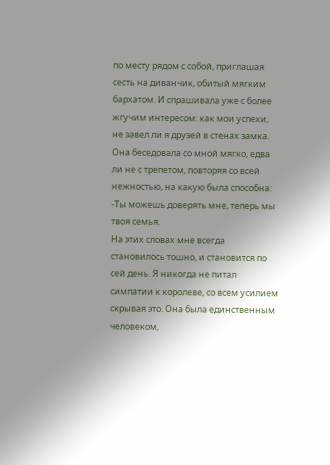по месту рядом с собой, приглашая сесть на диванчик, обитый мягким бархатом. И спрашивала уже с более жгучим интересом: как мои успехи, не завел ли я друзей в стенах замка. Она беседовала со мной мягко, едва ли не с трепетом, повторяя со всей нежностью, на какую была способна:
-Ты можешь доверять мне, теперь мы твоя семья.
На этих словах мне всегда становилось тошно, и становится по сей день. Я никогда не питал симпатии к королеве, со всем усилием скрывая это. Она была единственным человеком,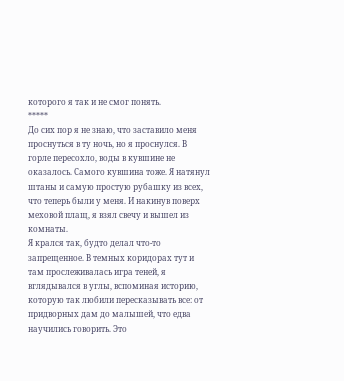которого я так и не смог понять.
*****
До сих пор я не знаю, что заставило меня проснуться в ту ночь, но я проснулся. В горле пересохло, воды в кувшине не оказалось. Самого кувшина тоже. Я натянул штаны и самую простую рубашку из всех, что теперь были у меня. И накинув поверх меховой плащ, я взял свечу и вышел из комнаты.
Я крался так, будто делал что-то запрещенное. В темных коридорах тут и там прослеживалась игра теней, я вглядывался в углы, вспоминая историю, которую так любили пересказывать все: от придворных дам до малышей, что едва научились говорить. Это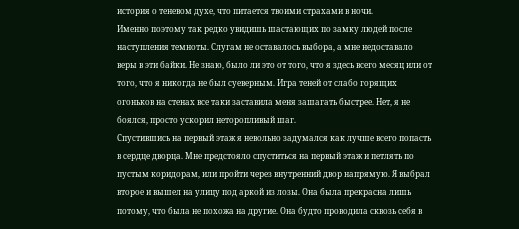история о теневом духе, что питается твоими страхами в ночи.
Именно поэтому так редко увидишь шастающих по замку людей после наступления темноты. Слугам не оставалось выбора, а мне недоставало веры в эти байки. Не знаю, было ли это от того, что я здесь всего месяц или от того, что я никогда не был суеверным. Игра теней от слабо горящих огоньков на стенах все таки заставила меня зашагать быстрее. Нет, я не боялся, просто ускорил неторопливый шаг.
Спустившись на первый этаж я невольно задумался как лучше всего попасть в сердце дворца. Мне предстояло спуститься на первый этаж и петлять по пустым коридорам, или пройти через внутренний двор напрямую. Я выбрал второе и вышел на улицу под аркой из лозы. Она была прекрасна лишь потому, что была не похожа на другие. Она будто проводила сквозь себя в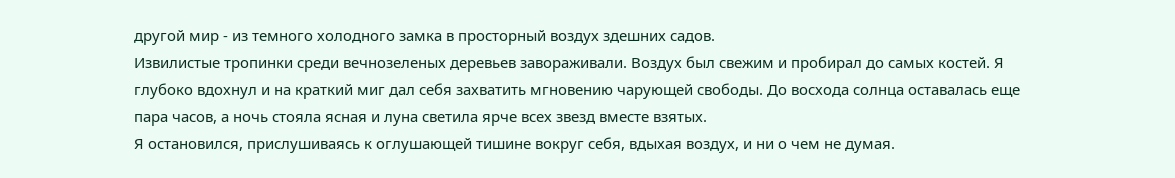другой мир - из темного холодного замка в просторный воздух здешних садов.
Извилистые тропинки среди вечнозеленых деревьев завораживали. Воздух был свежим и пробирал до самых костей. Я глубоко вдохнул и на краткий миг дал себя захватить мгновению чарующей свободы. До восхода солнца оставалась еще пара часов, а ночь стояла ясная и луна светила ярче всех звезд вместе взятых.
Я остановился, прислушиваясь к оглушающей тишине вокруг себя, вдыхая воздух, и ни о чем не думая.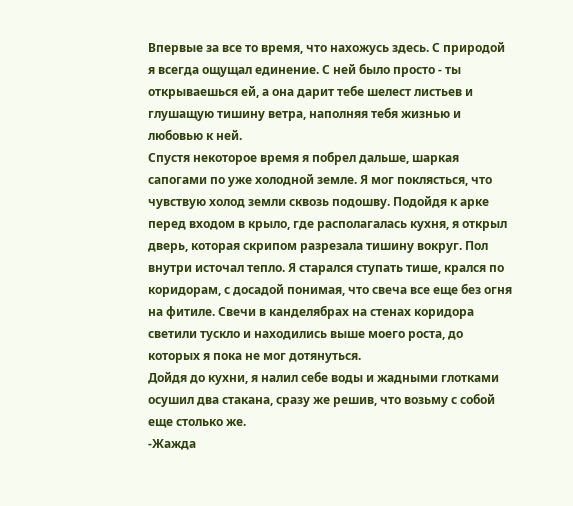Впервые за все то время, что нахожусь здесь. С природой я всегда ощущал единение. С ней было просто - ты открываешься ей, а она дарит тебе шелест листьев и глушащую тишину ветра, наполняя тебя жизнью и любовью к ней.
Спустя некоторое время я побрел дальше, шаркая сапогами по уже холодной земле. Я мог поклясться, что чувствую холод земли сквозь подошву. Подойдя к арке перед входом в крыло, где располагалась кухня, я открыл дверь, которая скрипом разрезала тишину вокруг. Пол внутри источал тепло. Я старался ступать тише, крался по коридорам, с досадой понимая, что свеча все еще без огня на фитиле. Свечи в канделябрах на стенах коридора светили тускло и находились выше моего роста, до которых я пока не мог дотянуться.
Дойдя до кухни, я налил себе воды и жадными глотками осушил два стакана, сразу же решив, что возьму с собой еще столько же.
-Жажда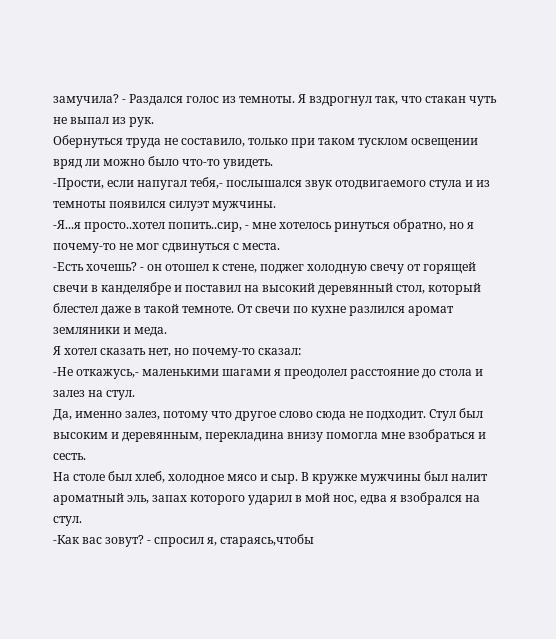замучила? - Раздался голос из темноты. Я вздрогнул так, что стакан чуть не выпал из рук.
Обернуться труда не составило, только при таком тусклом освещении вряд ли можно было что-то увидеть.
-Прости, если напугал тебя,- послышался звук отодвигаемого стула и из темноты появился силуэт мужчины.
-Я...я просто..хотел попить..сир, - мне хотелось ринуться обратно, но я почему-то не мог сдвинуться с места.
-Есть хочешь? - он отошел к стене, поджег холодную свечу от горящей свечи в канделябре и поставил на высокий деревянный стол, который блестел даже в такой темноте. От свечи по кухне разлился аромат земляники и меда.
Я хотел сказать нет, но почему-то сказал:
-Не откажусь,- маленькими шагами я преодолел расстояние до стола и залез на стул.
Да, именно залез, потому что другое слово сюда не подходит. Стул был высоким и деревянным, перекладина внизу помогла мне взобраться и сесть.
На столе был хлеб, холодное мясо и сыр. В кружке мужчины был налит ароматный эль, запах которого ударил в мой нос, едва я взобрался на стул.
-Как вас зовут? - спросил я, стараясь,чтобы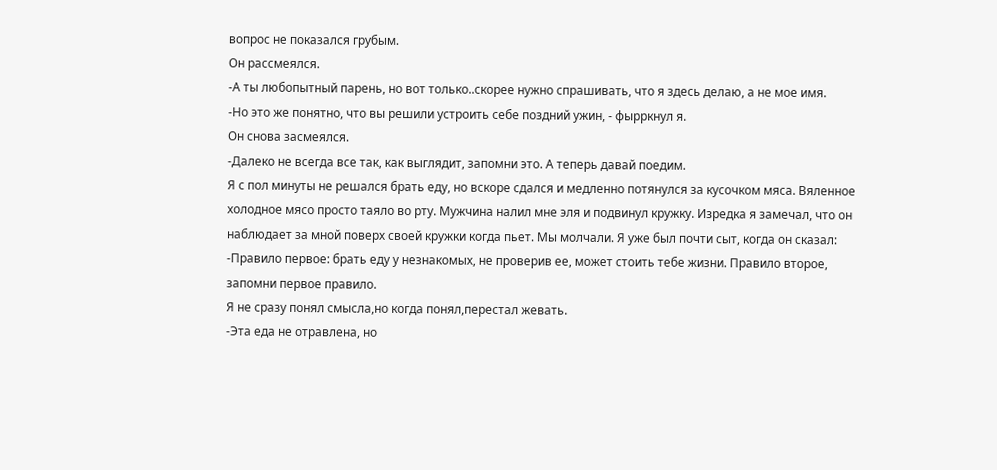вопрос не показался грубым.
Он рассмеялся.
-А ты любопытный парень, но вот только..скорее нужно спрашивать, что я здесь делаю, а не мое имя.
-Но это же понятно, что вы решили устроить себе поздний ужин, - фырркнул я.
Он снова засмеялся.
-Далеко не всегда все так, как выглядит, запомни это. А теперь давай поедим.
Я с пол минуты не решался брать еду, но вскоре сдался и медленно потянулся за кусочком мяса. Вяленное холодное мясо просто таяло во рту. Мужчина налил мне эля и подвинул кружку. Изредка я замечал, что он наблюдает за мной поверх своей кружки когда пьет. Мы молчали. Я уже был почти сыт, когда он сказал:
-Правило первое: брать еду у незнакомых, не проверив ее, может стоить тебе жизни. Правило второе, запомни первое правило.
Я не сразу понял смысла,но когда понял,перестал жевать.
-Эта еда не отравлена, но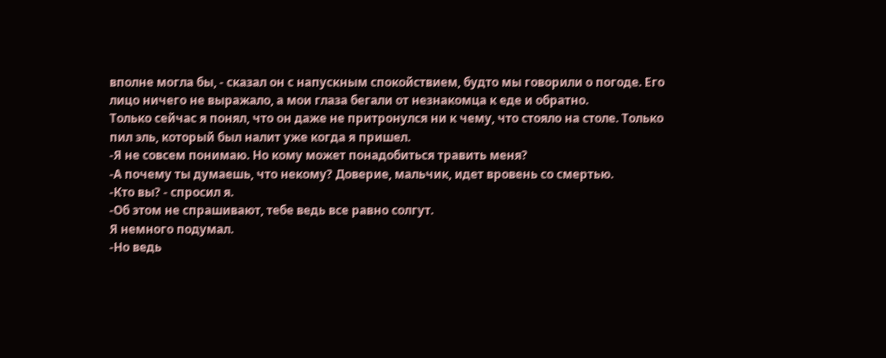вполне могла бы, - сказал он с напускным спокойствием, будто мы говорили о погоде. Его лицо ничего не выражало, а мои глаза бегали от незнакомца к еде и обратно.
Только сейчас я понял, что он даже не притронулся ни к чему, что стояло на столе. Только пил эль, который был налит уже когда я пришел.
-Я не совсем понимаю. Но кому может понадобиться травить меня?
-А почему ты думаешь, что некому? Доверие, мальчик, идет вровень со смертью.
-Кто вы? - спросил я.
-Об этом не спрашивают, тебе ведь все равно солгут.
Я немного подумал.
-Но ведь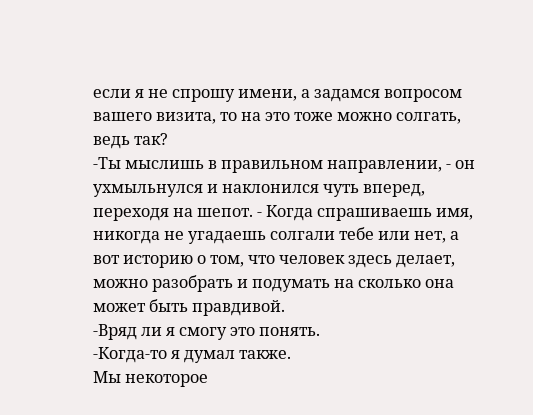если я не спрошу имени, а задамся вопросом вашего визита, то на это тоже можно солгать, ведь так?
-Ты мыслишь в правильном направлении, - он ухмыльнулся и наклонился чуть вперед, переходя на шепот. - Когда спрашиваешь имя, никогда не угадаешь солгали тебе или нет, а вот историю о том, что человек здесь делает, можно разобрать и подумать на сколько она может быть правдивой.
-Вряд ли я смогу это понять.
-Когда-то я думал также.
Мы некоторое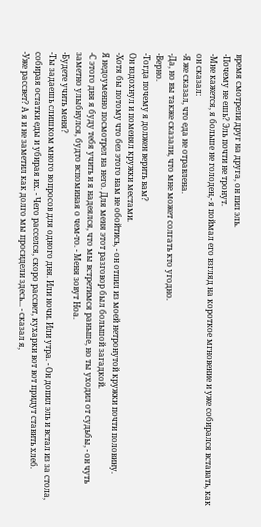время смотрели друг на друга, он пил эль.
-Почему не ешь? Эль почти не тронут.
-Мне кажется, я больше не голоден,- я поймал его взгляд на короткое мгновение и уже собирался вставать, как он сказал:
-Я же сказал, что еда не отравлена.
-Да, но вы также сказали, что мне может солгать кто угодно.
-Верно.
-Тогда почему я должен верить вам?
Он вздохнул и поменял кружки местами.
-Хотя бы потому что без этого нам не обойтись, - он отпил из моей нетронутой кружки почти половину.
Я недоуменно посмотрел на него. Для меня этот разговор был большой загадкой.
-С этого дня я буду тебя учить и я надеялся, что мы встретимся раньше, но ты уходил от судьбы, - он чуть заметно улыбнулся, будто вспоминая о чем-то. - Меня зовут Ноа.
-Будете учить меня?
-Ты задаешь слишком много вопросов для одного дня. Или ночи. Или утра. - Он допил эль и встал из за стола, собирая остатки еды и убирая их. - Чего расселся, скоро рассвет, кухарки вот вот придут ставить хлеб.
-Уже рассвет? А я и не заметил как долго мы просидели здесь... - сказал я,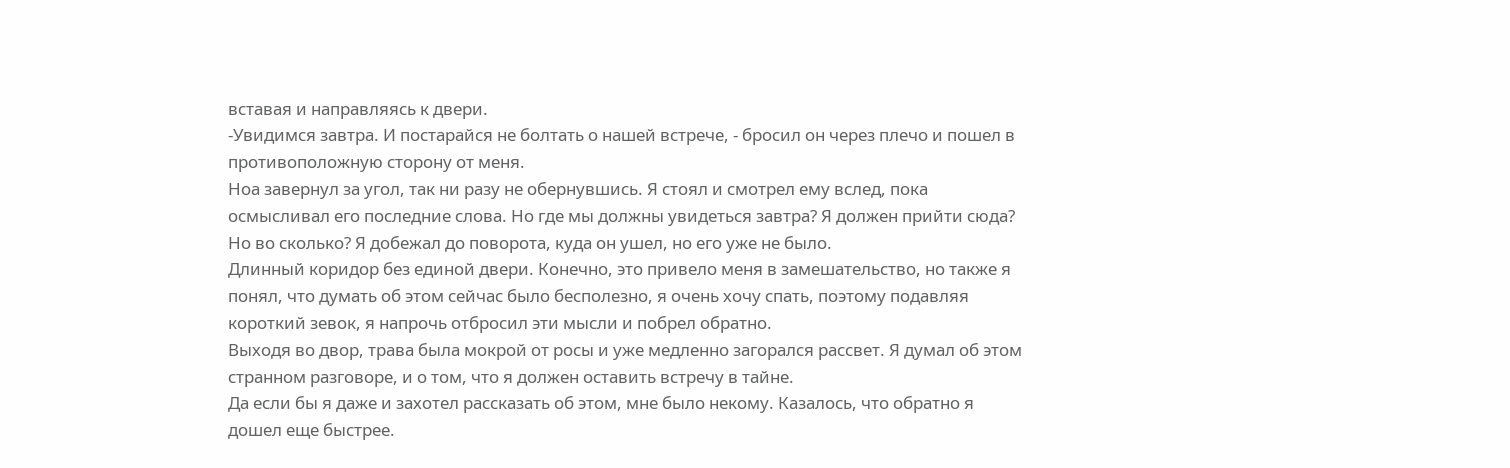вставая и направляясь к двери.
-Увидимся завтра. И постарайся не болтать о нашей встрече, - бросил он через плечо и пошел в противоположную сторону от меня.
Ноа завернул за угол, так ни разу не обернувшись. Я стоял и смотрел ему вслед, пока осмысливал его последние слова. Но где мы должны увидеться завтра? Я должен прийти сюда? Но во сколько? Я добежал до поворота, куда он ушел, но его уже не было.
Длинный коридор без единой двери. Конечно, это привело меня в замешательство, но также я понял, что думать об этом сейчас было бесполезно, я очень хочу спать, поэтому подавляя короткий зевок, я напрочь отбросил эти мысли и побрел обратно.
Выходя во двор, трава была мокрой от росы и уже медленно загорался рассвет. Я думал об этом странном разговоре, и о том, что я должен оставить встречу в тайне.
Да если бы я даже и захотел рассказать об этом, мне было некому. Казалось, что обратно я дошел еще быстрее.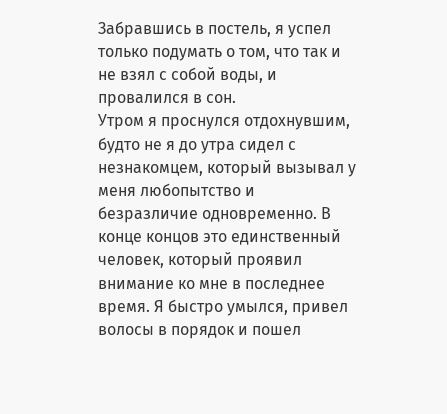Забравшись в постель, я успел только подумать о том, что так и не взял с собой воды, и провалился в сон.
Утром я проснулся отдохнувшим, будто не я до утра сидел с незнакомцем, который вызывал у меня любопытство и безразличие одновременно. В конце концов это единственный человек, который проявил внимание ко мне в последнее время. Я быстро умылся, привел волосы в порядок и пошел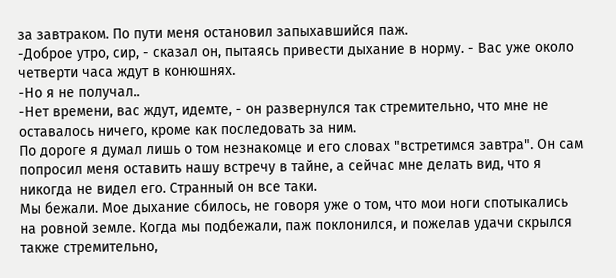за завтраком. По пути меня остановил запыхавшийся паж.
-Доброе утро, сир, - сказал он, пытаясь привести дыхание в норму. - Вас уже около четверти часа ждут в конюшнях.
-Но я не получал..
-Нет времени, вас ждут, идемте, - он развернулся так стремительно, что мне не оставалось ничего, кроме как последовать за ним.
По дороге я думал лишь о том незнакомце и его словах "встретимся завтра". Он сам попросил меня оставить нашу встречу в тайне, а сейчас мне делать вид, что я никогда не видел его. Странный он все таки.
Мы бежали. Мое дыхание сбилось, не говоря уже о том, что мои ноги спотыкались на ровной земле. Когда мы подбежали, паж поклонился, и пожелав удачи скрылся также стремительно,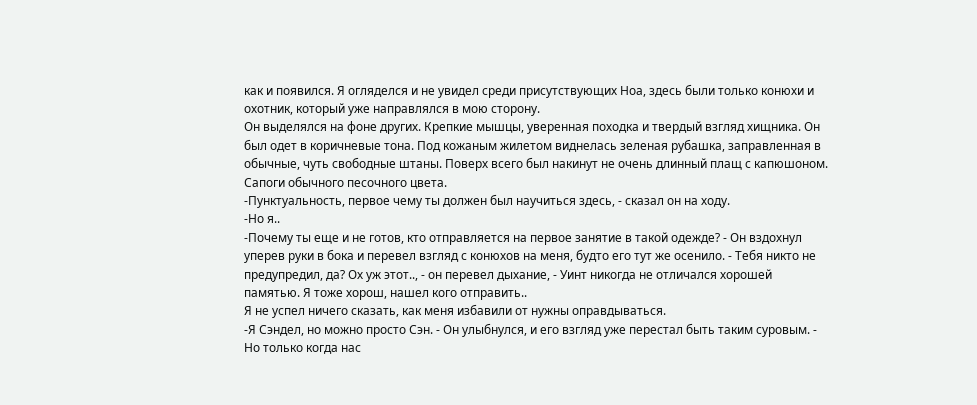как и появился. Я огляделся и не увидел среди присутствующих Ноа, здесь были только конюхи и охотник, который уже направлялся в мою сторону.
Он выделялся на фоне других. Крепкие мышцы, уверенная походка и твердый взгляд хищника. Он был одет в коричневые тона. Под кожаным жилетом виднелась зеленая рубашка, заправленная в обычные, чуть свободные штаны. Поверх всего был накинут не очень длинный плащ с капюшоном. Сапоги обычного песочного цвета.
-Пунктуальность, первое чему ты должен был научиться здесь, - сказал он на ходу.
-Но я..
-Почему ты еще и не готов, кто отправляется на первое занятие в такой одежде? - Он вздохнул уперев руки в бока и перевел взгляд с конюхов на меня, будто его тут же осенило. - Тебя никто не предупредил, да? Ох уж этот.., - он перевел дыхание, - Уинт никогда не отличался хорошей памятью. Я тоже хорош, нашел кого отправить..
Я не успел ничего сказать, как меня избавили от нужны оправдываться.
-Я Сэндел, но можно просто Сэн. - Он улыбнулся, и его взгляд уже перестал быть таким суровым. - Но только когда нас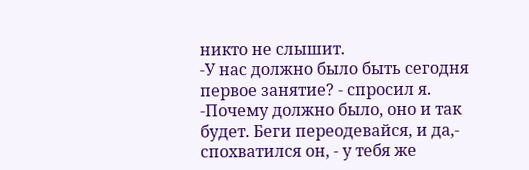никто не слышит.
-У нас должно было быть сегодня первое занятие? - спросил я.
-Почему должно было, оно и так будет. Беги переодевайся, и да,- спохватился он, - у тебя же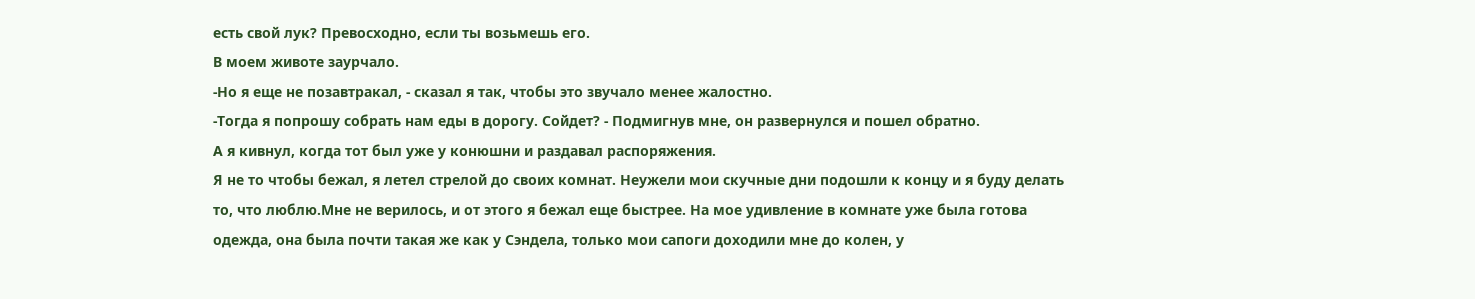есть свой лук? Превосходно, если ты возьмешь его.
В моем животе заурчало.
-Но я еще не позавтракал, - сказал я так, чтобы это звучало менее жалостно.
-Тогда я попрошу собрать нам еды в дорогу. Сойдет? - Подмигнув мне, он развернулся и пошел обратно.
А я кивнул, когда тот был уже у конюшни и раздавал распоряжения.
Я не то чтобы бежал, я летел стрелой до своих комнат. Неужели мои скучные дни подошли к концу и я буду делать то, что люблю.Мне не верилось, и от этого я бежал еще быстрее. На мое удивление в комнате уже была готова одежда, она была почти такая же как у Сэндела, только мои сапоги доходили мне до колен, у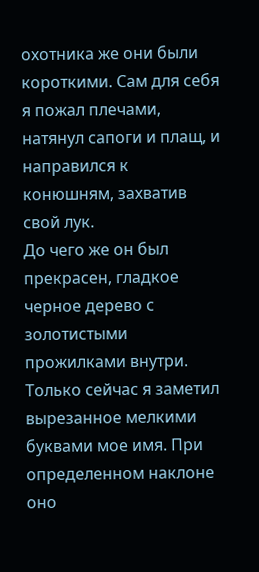охотника же они были короткими. Сам для себя я пожал плечами, натянул сапоги и плащ, и направился к конюшням, захватив свой лук.
До чего же он был прекрасен, гладкое черное дерево с золотистыми прожилками внутри. Только сейчас я заметил вырезанное мелкими буквами мое имя. При определенном наклоне оно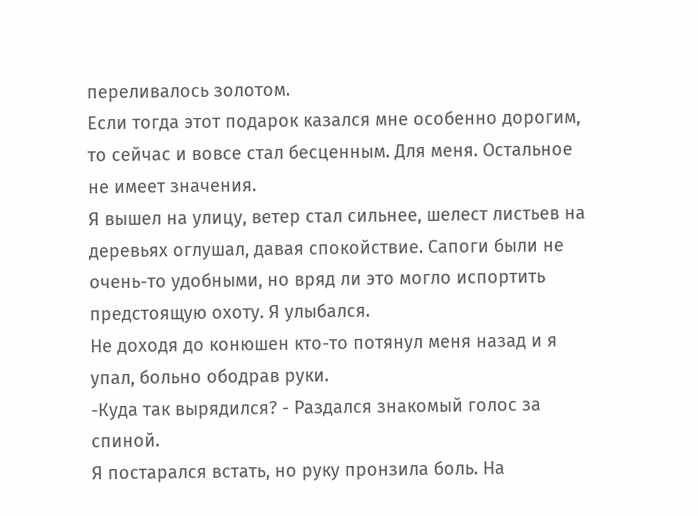переливалось золотом.
Если тогда этот подарок казался мне особенно дорогим, то сейчас и вовсе стал бесценным. Для меня. Остальное не имеет значения.
Я вышел на улицу, ветер стал сильнее, шелест листьев на деревьях оглушал, давая спокойствие. Сапоги были не очень-то удобными, но вряд ли это могло испортить предстоящую охоту. Я улыбался.
Не доходя до конюшен кто-то потянул меня назад и я упал, больно ободрав руки.
-Куда так вырядился? - Раздался знакомый голос за спиной.
Я постарался встать, но руку пронзила боль. На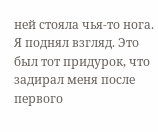ней стояла чья-то нога. Я поднял взгляд. Это был тот придурок, что задирал меня после первого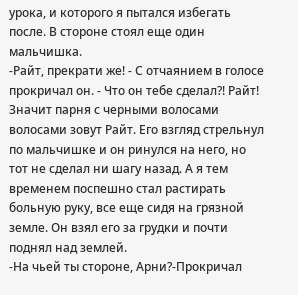урока, и которого я пытался избегать после. В стороне стоял еще один мальчишка.
-Райт, прекрати же! - С отчаянием в голосе прокричал он. - Что он тебе сделал?! Райт!
Значит парня с черными волосами волосами зовут Райт. Его взгляд стрельнул по мальчишке и он ринулся на него, но тот не сделал ни шагу назад. А я тем временем поспешно стал растирать больную руку, все еще сидя на грязной земле. Он взял его за грудки и почти поднял над землей.
-На чьей ты стороне, Арни?-Прокричал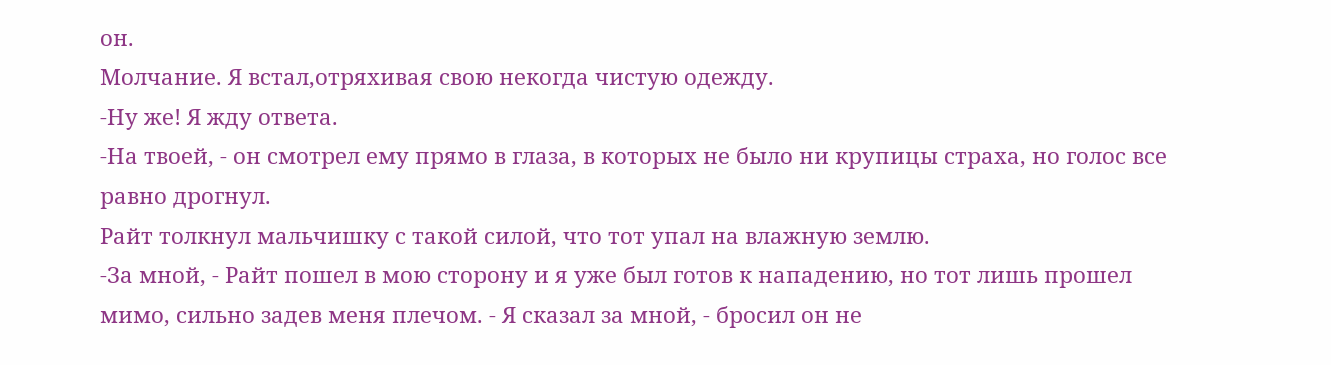он.
Молчание. Я встал,отряхивая свою некогда чистую одежду.
-Ну же! Я жду ответа.
-На твоей, - он смотрел ему прямо в глаза, в которых не было ни крупицы страха, но голос все равно дрогнул.
Райт толкнул мальчишку с такой силой, что тот упал на влажную землю.
-За мной, - Райт пошел в мою сторону и я уже был готов к нападению, но тот лишь прошел мимо, сильно задев меня плечом. - Я сказал за мной, - бросил он не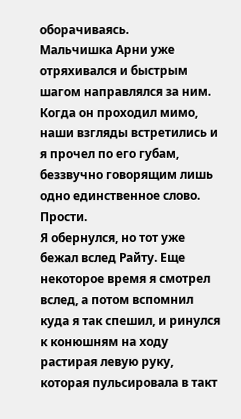оборачиваясь.
Мальчишка Арни уже отряхивался и быстрым шагом направлялся за ним.
Когда он проходил мимо, наши взгляды встретились и я прочел по его губам, беззвучно говорящим лишь одно единственное слово. Прости.
Я обернулся, но тот уже бежал вслед Райту. Еще некоторое время я смотрел вслед, а потом вспомнил куда я так спешил, и ринулся к конюшням на ходу растирая левую руку, которая пульсировала в такт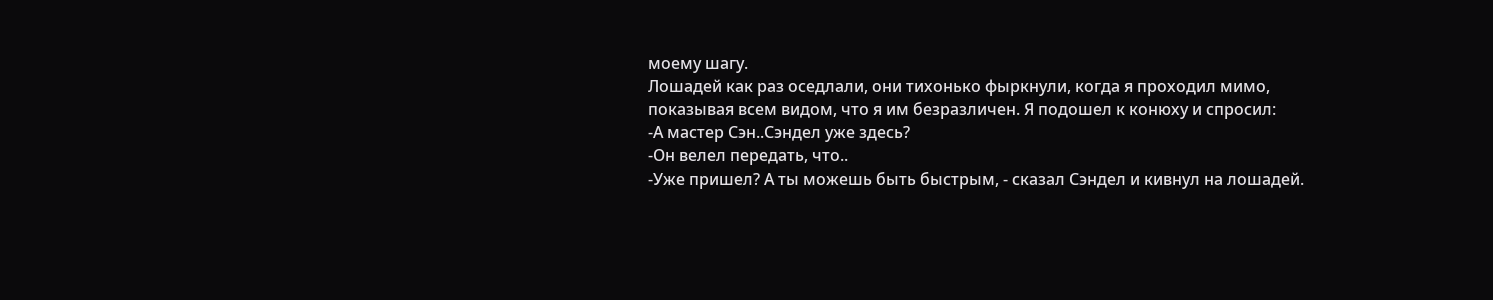моему шагу.
Лошадей как раз оседлали, они тихонько фыркнули, когда я проходил мимо, показывая всем видом, что я им безразличен. Я подошел к конюху и спросил:
-А мастер Сэн..Сэндел уже здесь?
-Он велел передать, что..
-Уже пришел? А ты можешь быть быстрым, - сказал Сэндел и кивнул на лошадей.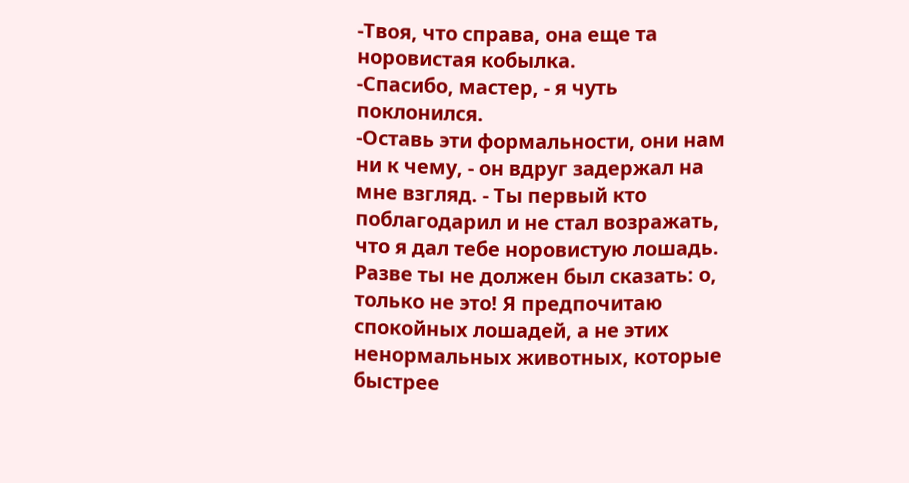-Твоя, что справа, она еще та норовистая кобылка.
-Спасибо, мастер, - я чуть поклонился.
-Оставь эти формальности, они нам ни к чему, - он вдруг задержал на мне взгляд. - Ты первый кто поблагодарил и не стал возражать, что я дал тебе норовистую лошадь. Разве ты не должен был сказать: о, только не это! Я предпочитаю спокойных лошадей, а не этих ненормальных животных, которые быстрее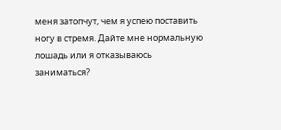меня затопчут, чем я успею поставить ногу в стремя. Дайте мне нормальную лошадь или я отказываюсь заниматься?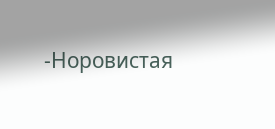-Норовистая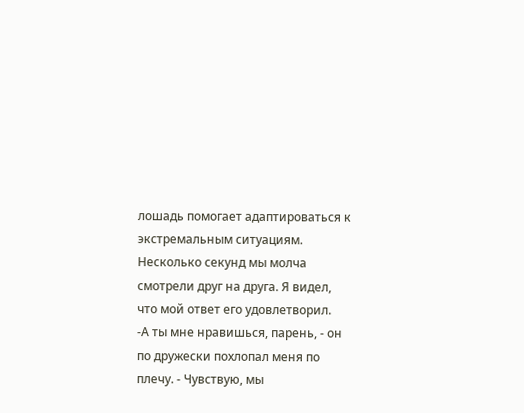лошадь помогает адаптироваться к экстремальным ситуациям.
Несколько секунд мы молча смотрели друг на друга. Я видел, что мой ответ его удовлетворил.
-А ты мне нравишься, парень, - он по дружески похлопал меня по плечу. - Чувствую, мы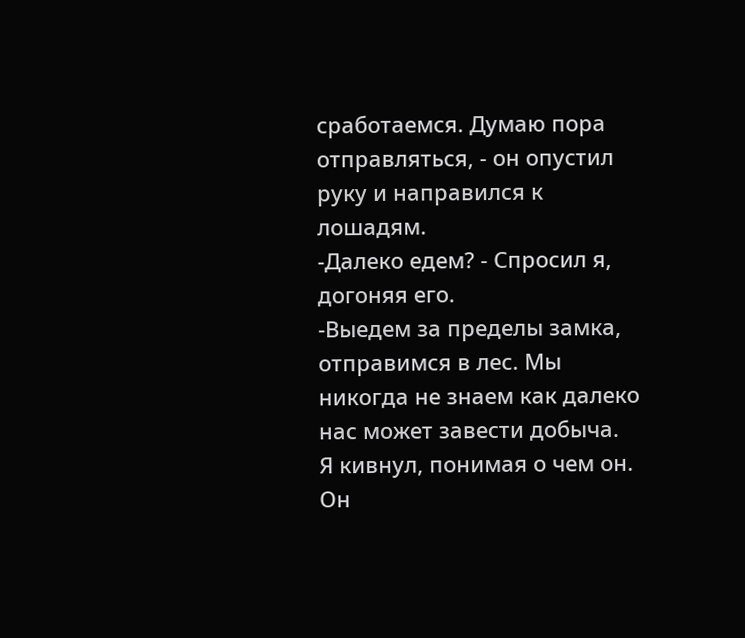сработаемся. Думаю пора отправляться, - он опустил руку и направился к лошадям.
-Далеко едем? - Спросил я, догоняя его.
-Выедем за пределы замка, отправимся в лес. Мы никогда не знаем как далеко нас может завести добыча.
Я кивнул, понимая о чем он. Он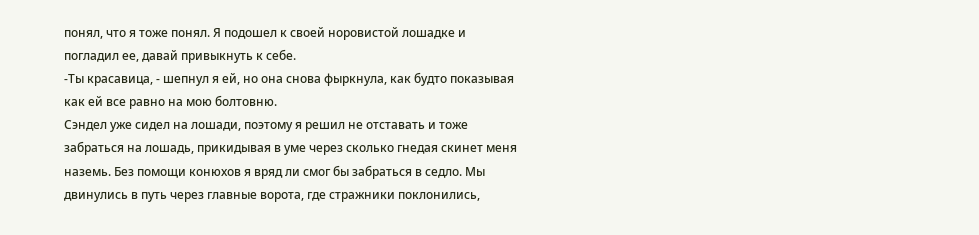понял, что я тоже понял. Я подошел к своей норовистой лошадке и погладил ее, давай привыкнуть к себе.
-Ты красавица, - шепнул я ей, но она снова фыркнула, как будто показывая как ей все равно на мою болтовню.
Сэндел уже сидел на лошади, поэтому я решил не отставать и тоже забраться на лошадь, прикидывая в уме через сколько гнедая скинет меня наземь. Без помощи конюхов я вряд ли смог бы забраться в седло. Мы двинулись в путь через главные ворота, где стражники поклонились,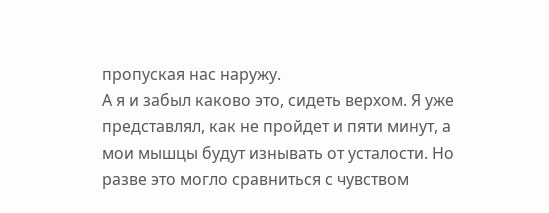пропуская нас наружу.
А я и забыл каково это, сидеть верхом. Я уже представлял, как не пройдет и пяти минут, а мои мышцы будут изнывать от усталости. Но разве это могло сравниться с чувством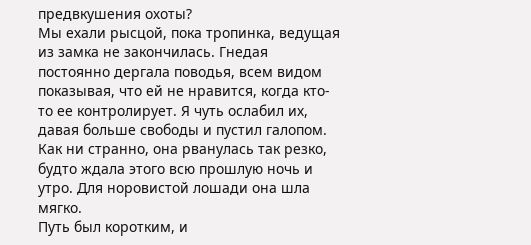предвкушения охоты?
Мы ехали рысцой, пока тропинка, ведущая из замка не закончилась. Гнедая постоянно дергала поводья, всем видом показывая, что ей не нравится, когда кто-то ее контролирует. Я чуть ослабил их, давая больше свободы и пустил галопом. Как ни странно, она рванулась так резко, будто ждала этого всю прошлую ночь и утро. Для норовистой лошади она шла мягко.
Путь был коротким, и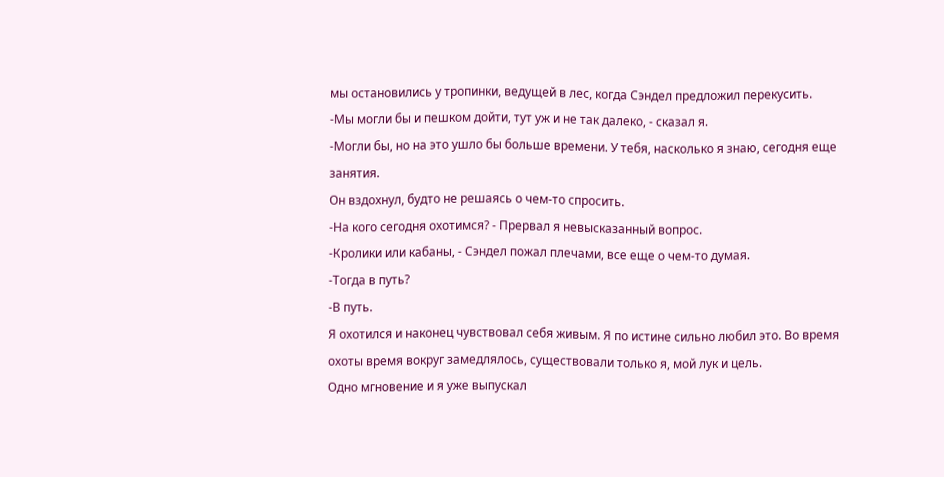мы остановились у тропинки, ведущей в лес, когда Сэндел предложил перекусить.
-Мы могли бы и пешком дойти, тут уж и не так далеко, - сказал я.
-Могли бы, но на это ушло бы больше времени. У тебя, насколько я знаю, сегодня еще занятия.
Он вздохнул, будто не решаясь о чем-то спросить.
-На кого сегодня охотимся? - Прервал я невысказанный вопрос.
-Кролики или кабаны, - Сэндел пожал плечами, все еще о чем-то думая.
-Тогда в путь?
-В путь.
Я охотился и наконец чувствовал себя живым. Я по истине сильно любил это. Во время охоты время вокруг замедлялось, существовали только я, мой лук и цель.
Одно мгновение и я уже выпускал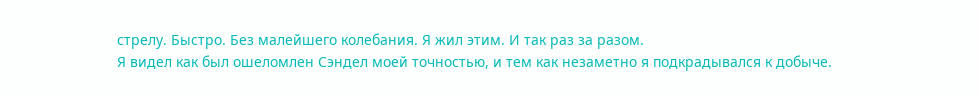стрелу. Быстро. Без малейшего колебания. Я жил этим. И так раз за разом.
Я видел как был ошеломлен Сэндел моей точностью, и тем как незаметно я подкрадывался к добыче.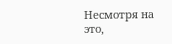Несмотря на это,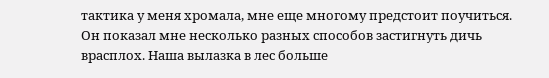тактика у меня хромала, мне еще многому предстоит поучиться. Он показал мне несколько разных способов застигнуть дичь врасплох. Наша вылазка в лес больше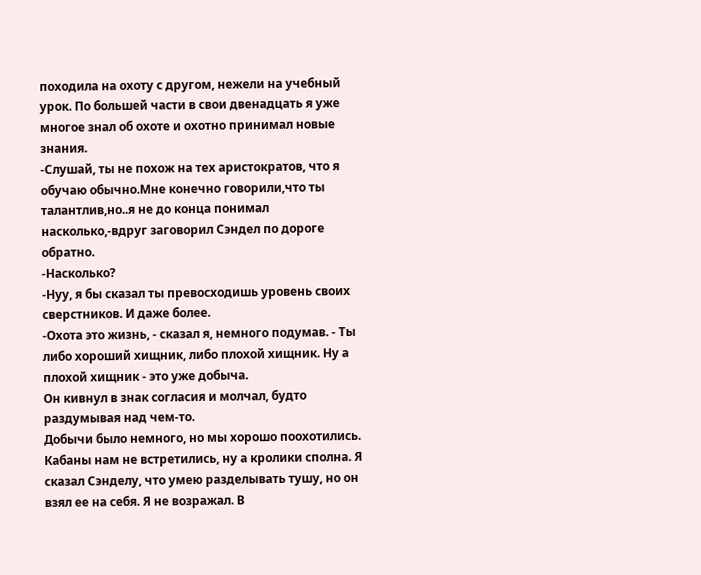походила на охоту с другом, нежели на учебный урок. По большей части в свои двенадцать я уже многое знал об охоте и охотно принимал новые знания.
-Слушай, ты не похож на тех аристократов, что я обучаю обычно.Мне конечно говорили,что ты талантлив,но..я не до конца понимал насколько,-вдруг заговорил Сэндел по дороге обратно.
-Насколько?
-Нуу, я бы сказал ты превосходишь уровень своих сверстников. И даже более.
-Охота это жизнь, - сказал я, немного подумав. - Ты либо хороший хищник, либо плохой хищник. Ну а плохой хищник - это уже добыча.
Он кивнул в знак согласия и молчал, будто раздумывая над чем-то.
Добычи было немного, но мы хорошо поохотились. Кабаны нам не встретились, ну а кролики сполна. Я сказал Сэнделу, что умею разделывать тушу, но он взял ее на себя. Я не возражал. В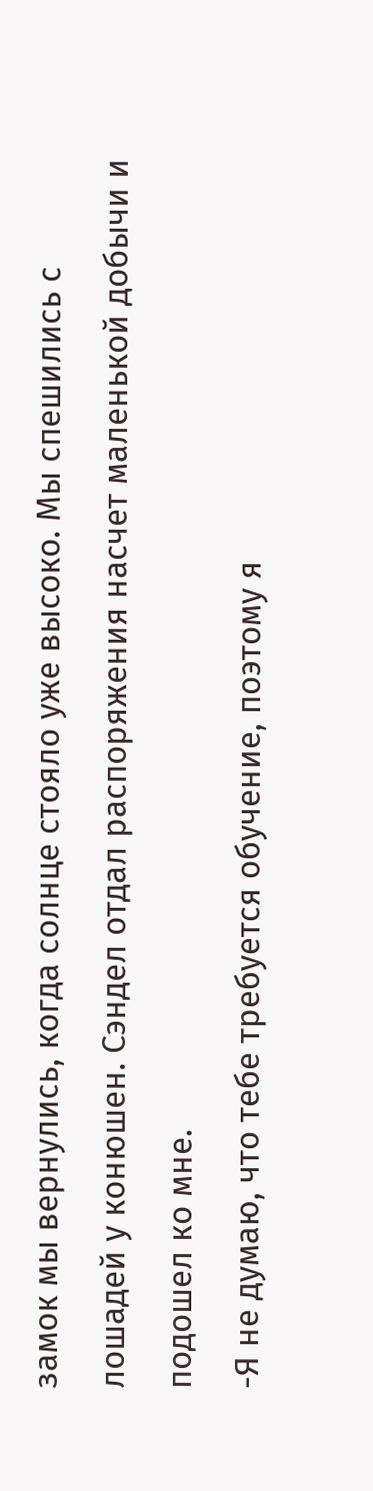замок мы вернулись, когда солнце стояло уже высоко. Мы спешились с лошадей у конюшен. Сэндел отдал распоряжения насчет маленькой добычи и подошел ко мне.
-Я не думаю, что тебе требуется обучение, поэтому я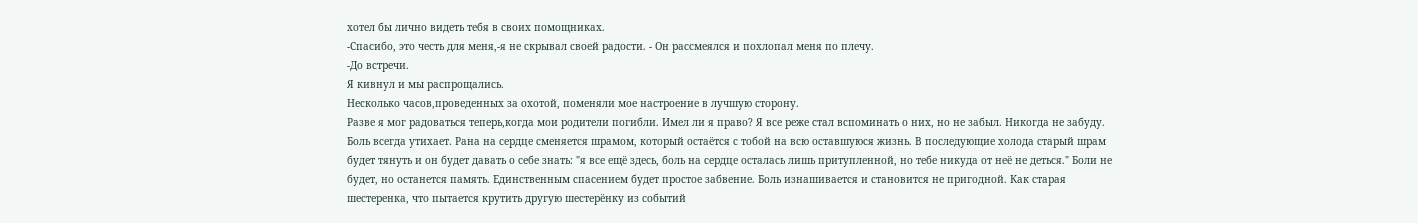хотел бы лично видеть тебя в своих помощниках.
-Спасибо, это честь для меня,-я не скрывал своей радости. - Он рассмеялся и похлопал меня по плечу.
-До встречи.
Я кивнул и мы распрощались.
Несколько часов,проведенных за охотой, поменяли мое настроение в лучшую сторону.
Разве я мог радоваться теперь,когда мои родители погибли. Имел ли я право? Я все реже стал вспоминать о них, но не забыл. Никогда не забуду. Боль всегда утихает. Рана на сердце сменяется шрамом, который остаётся с тобой на всю оставшуюся жизнь. В последующие холода старый шрам будет тянуть и он будет давать о себе знать: "я все ещё здесь, боль на сердце осталась лишь притупленной, но тебе никуда от неё не деться." Боли не будет, но останется память. Единственным спасением будет простое забвение. Боль изнашивается и становится не пригодной. Как старая шестеренка, что пытается крутить другую шестерёнку из событий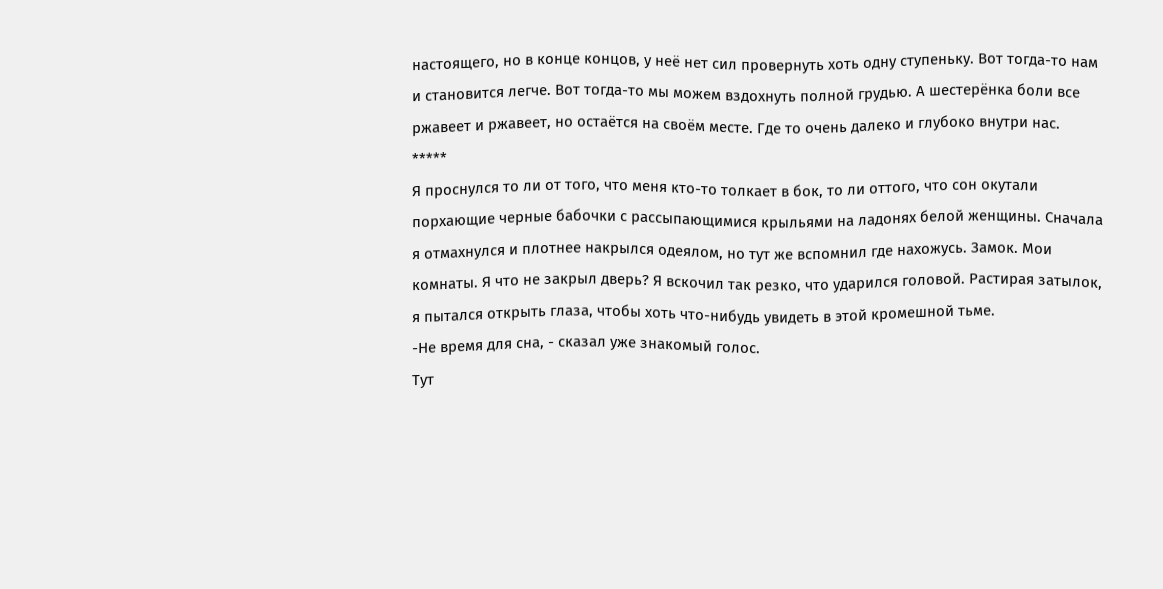настоящего, но в конце концов, у неё нет сил провернуть хоть одну ступеньку. Вот тогда-то нам и становится легче. Вот тогда-то мы можем вздохнуть полной грудью. А шестерёнка боли все ржавеет и ржавеет, но остаётся на своём месте. Где то очень далеко и глубоко внутри нас.
*****
Я проснулся то ли от того, что меня кто-то толкает в бок, то ли оттого, что сон окутали порхающие черные бабочки с рассыпающимися крыльями на ладонях белой женщины. Сначала я отмахнулся и плотнее накрылся одеялом, но тут же вспомнил где нахожусь. Замок. Мои комнаты. Я что не закрыл дверь? Я вскочил так резко, что ударился головой. Растирая затылок, я пытался открыть глаза, чтобы хоть что-нибудь увидеть в этой кромешной тьме.
-Не время для сна, - сказал уже знакомый голос.
Тут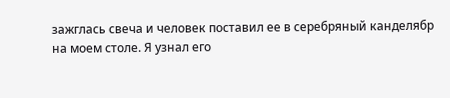зажглась свеча и человек поставил ее в серебряный канделябр на моем столе. Я узнал его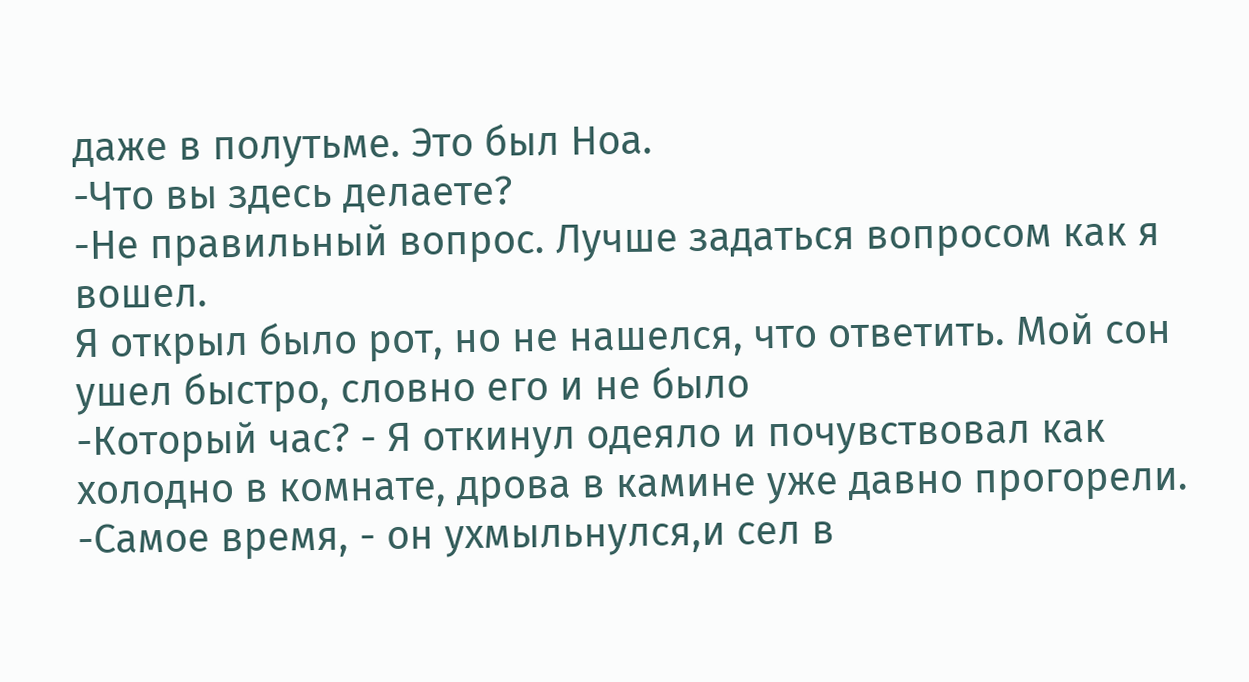даже в полутьме. Это был Ноа.
-Что вы здесь делаете?
-Не правильный вопрос. Лучше задаться вопросом как я вошел.
Я открыл было рот, но не нашелся, что ответить. Мой сон ушел быстро, словно его и не было
-Который час? - Я откинул одеяло и почувствовал как холодно в комнате, дрова в камине уже давно прогорели.
-Самое время, - он ухмыльнулся,и сел в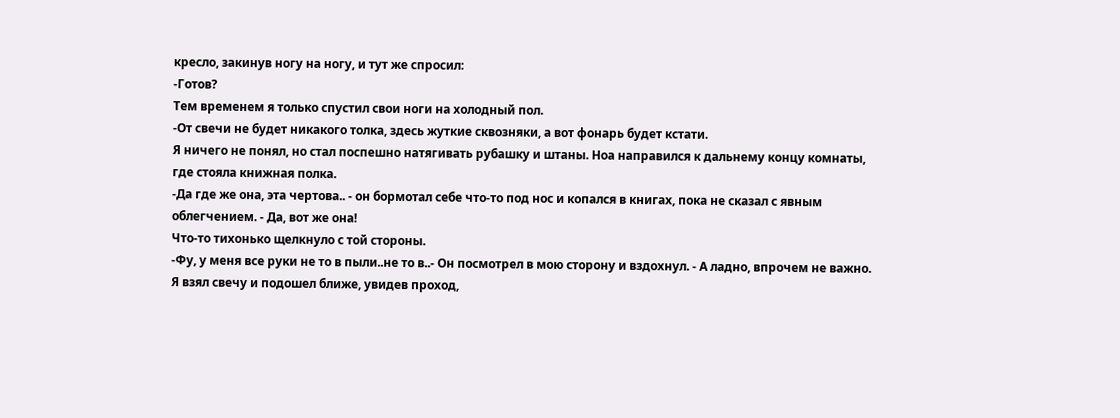кресло, закинув ногу на ногу, и тут же спросил:
-Готов?
Тем временем я только спустил свои ноги на холодный пол.
-От свечи не будет никакого толка, здесь жуткие сквозняки, а вот фонарь будет кстати.
Я ничего не понял, но стал поспешно натягивать рубашку и штаны. Ноа направился к дальнему концу комнаты, где стояла книжная полка.
-Да где же она, эта чертова.. - он бормотал себе что-то под нос и копался в книгах, пока не сказал с явным облегчением. - Да, вот же она!
Что-то тихонько щелкнуло с той стороны.
-Фу, у меня все руки не то в пыли..не то в..- Он посмотрел в мою сторону и вздохнул. - А ладно, впрочем не важно.
Я взял свечу и подошел ближе, увидев проход,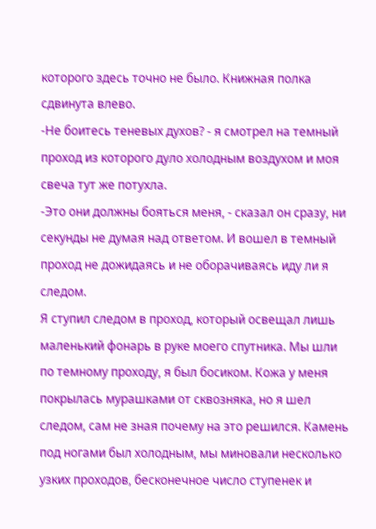которого здесь точно не было. Книжная полка сдвинута влево.
-Не боитесь теневых духов? - я смотрел на темный проход из которого дуло холодным воздухом и моя свеча тут же потухла.
-Это они должны бояться меня, - сказал он сразу, ни секунды не думая над ответом. И вошел в темный проход не дожидаясь и не оборачиваясь иду ли я следом.
Я ступил следом в проход, который освещал лишь маленький фонарь в руке моего спутника. Мы шли по темному проходу, я был босиком. Кожа у меня покрылась мурашками от сквозняка, но я шел следом, сам не зная почему на это решился. Камень под ногами был холодным, мы миновали несколько узких проходов, бесконечное число ступенек и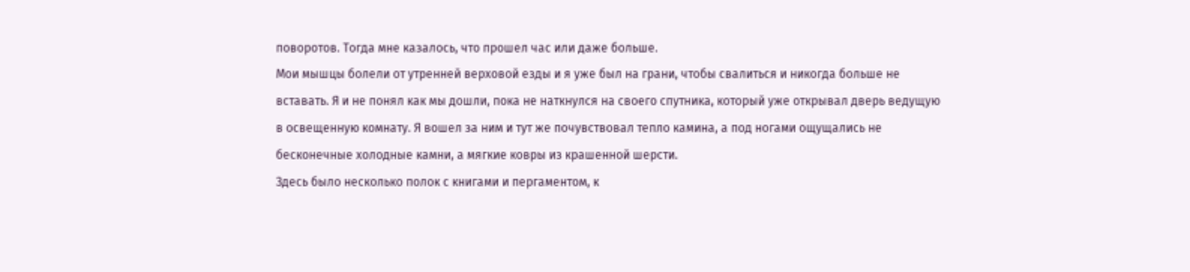поворотов. Тогда мне казалось, что прошел час или даже больше.
Мои мышцы болели от утренней верховой езды и я уже был на грани, чтобы свалиться и никогда больше не вставать. Я и не понял как мы дошли, пока не наткнулся на своего спутника, который уже открывал дверь ведущую в освещенную комнату. Я вошел за ним и тут же почувствовал тепло камина, а под ногами ощущались не бесконечные холодные камни, а мягкие ковры из крашенной шерсти.
Здесь было несколько полок с книгами и пергаментом, к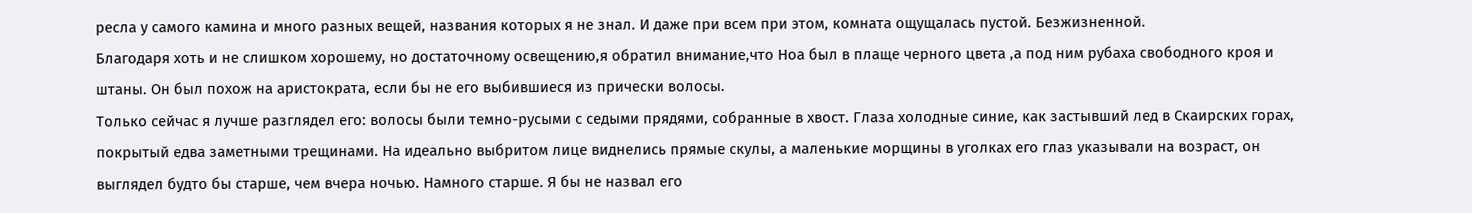ресла у самого камина и много разных вещей, названия которых я не знал. И даже при всем при этом, комната ощущалась пустой. Безжизненной.
Благодаря хоть и не слишком хорошему, но достаточному освещению,я обратил внимание,что Ноа был в плаще черного цвета ,а под ним рубаха свободного кроя и штаны. Он был похож на аристократа, если бы не его выбившиеся из прически волосы.
Только сейчас я лучше разглядел его: волосы были темно-русыми с седыми прядями, собранные в хвост. Глаза холодные синие, как застывший лед в Скаирских горах, покрытый едва заметными трещинами. На идеально выбритом лице виднелись прямые скулы, а маленькие морщины в уголках его глаз указывали на возраст, он выглядел будто бы старше, чем вчера ночью. Намного старше. Я бы не назвал его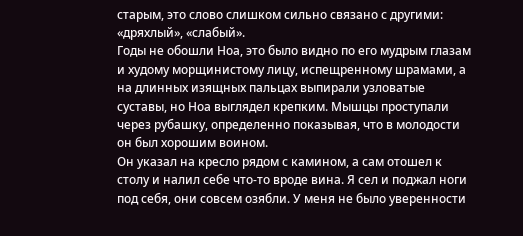старым, это слово слишком сильно связано с другими: «дряхлый», «слабый».
Годы не обошли Ноа, это было видно по его мудрым глазам и худому морщинистому лицу, испещренному шрамами, а на длинных изящных пальцах выпирали узловатые суставы, но Ноа выглядел крепким. Мышцы проступали через рубашку, определенно показывая, что в молодости он был хорошим воином.
Он указал на кресло рядом с камином, а сам отошел к столу и налил себе что-то вроде вина. Я сел и поджал ноги под себя, они совсем озябли. У меня не было уверенности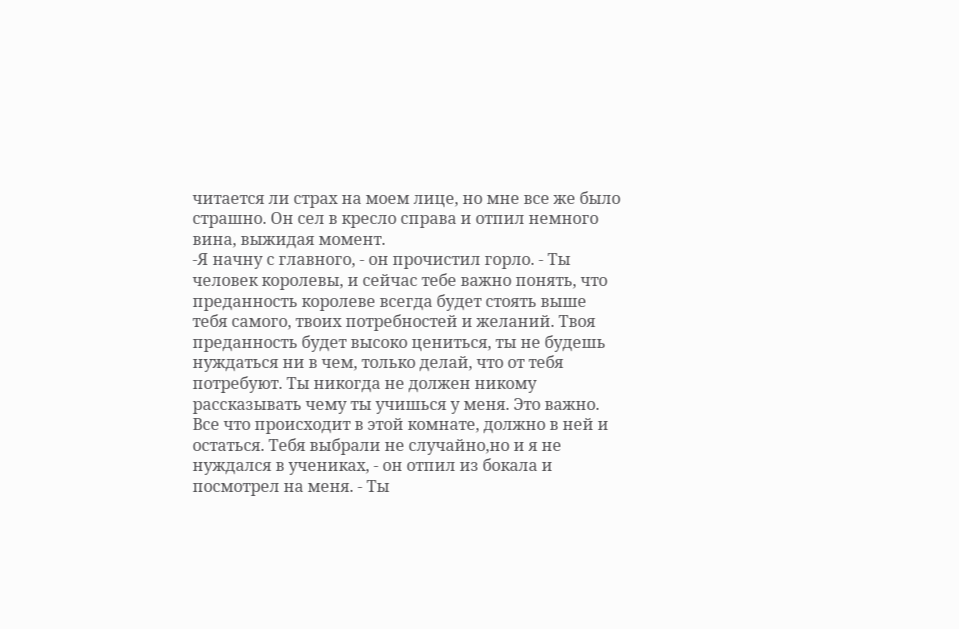читается ли страх на моем лице, но мне все же было страшно. Он сел в кресло справа и отпил немного вина, выжидая момент.
-Я начну с главного, - он прочистил горло. - Ты человек королевы, и сейчас тебе важно понять, что преданность королеве всегда будет стоять выше тебя самого, твоих потребностей и желаний. Твоя преданность будет высоко цениться, ты не будешь нуждаться ни в чем, только делай, что от тебя потребуют. Ты никогда не должен никому рассказывать чему ты учишься у меня. Это важно. Все что происходит в этой комнате, должно в ней и остаться. Тебя выбрали не случайно,но и я не нуждался в учениках, - он отпил из бокала и посмотрел на меня. - Ты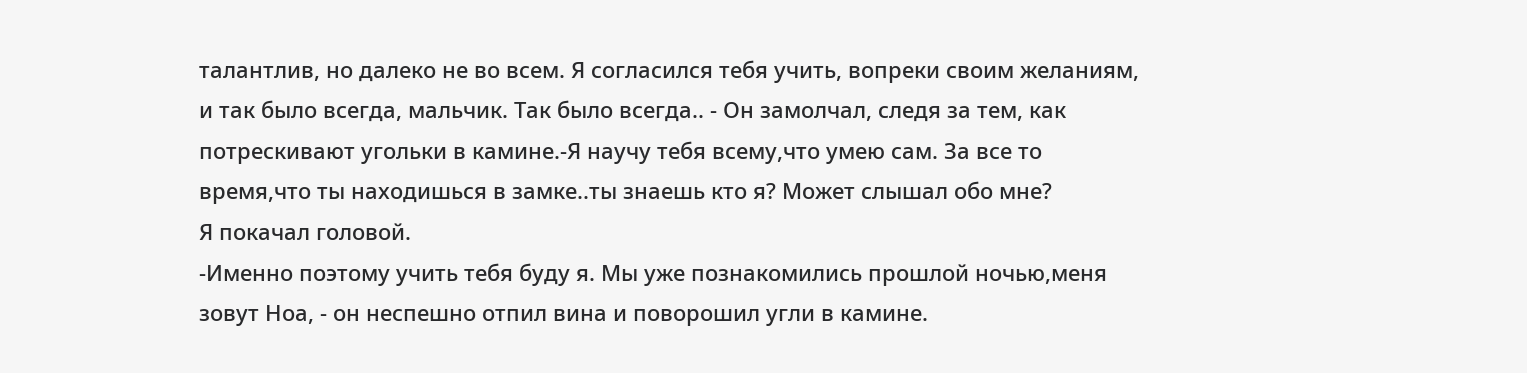талантлив, но далеко не во всем. Я согласился тебя учить, вопреки своим желаниям, и так было всегда, мальчик. Так было всегда.. - Он замолчал, следя за тем, как потрескивают угольки в камине.-Я научу тебя всему,что умею сам. За все то время,что ты находишься в замке..ты знаешь кто я? Может слышал обо мне?
Я покачал головой.
-Именно поэтому учить тебя буду я. Мы уже познакомились прошлой ночью,меня зовут Ноа, - он неспешно отпил вина и поворошил угли в камине.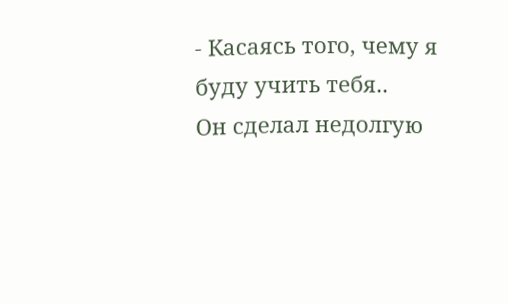- Касаясь того, чему я буду учить тебя..
Он сделал недолгую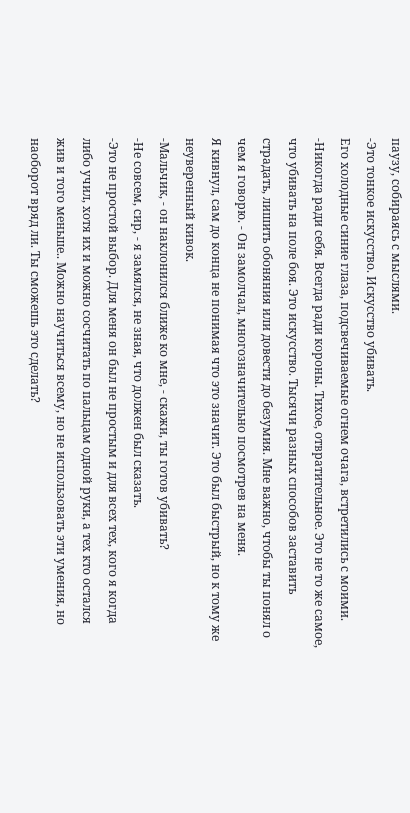паузу, собираясь с мыслями.
-Это тонкое искусство. Искусство убивать.
Его холодные синие глаза, подсвечиваемые огнем очага, встретились с моими.
-Никогда ради себя. Всегда ради короны. Тихое, отвратительное. Это не то же самое, что убивать на поле боя. Это искусство. Тысячи разных способов заставить страдать, лишить обоняния или довести до безумия. Мне важно, чтобы ты понял о чем я говорю. - Он замолчал, многозначительно посмотрев на меня.
Я кивнул, сам до конца не понимая что это значит. Это был быстрый, но к тому же неуверенный кивок.
-Мальчик, - он наклонился ближе ко мне, - скажи, ты готов убивать?
-Не совсем, сир, - я замялся, не зная, что должен был сказать.
-Это не простой выбор. Для меня он был не простым и для всех тех, кого я когда либо учил, хотя их и можно сосчитать по пальцам одной руки, а тех кто остался жив и того меньше.. Можно научиться всему, но не использовать эти умения, но наоборот вряд ли. Ты сможешь это сделать?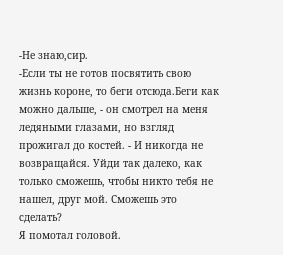-Не знаю,сир.
-Если ты не готов посвятить свою жизнь короне, то беги отсюда.Беги как можно дальше, - он смотрел на меня ледяными глазами, но взгляд прожигал до костей. - И никогда не возвращайся. Уйди так далеко, как только сможешь, чтобы никто тебя не нашел, друг мой. Сможешь это сделать?
Я помотал головой.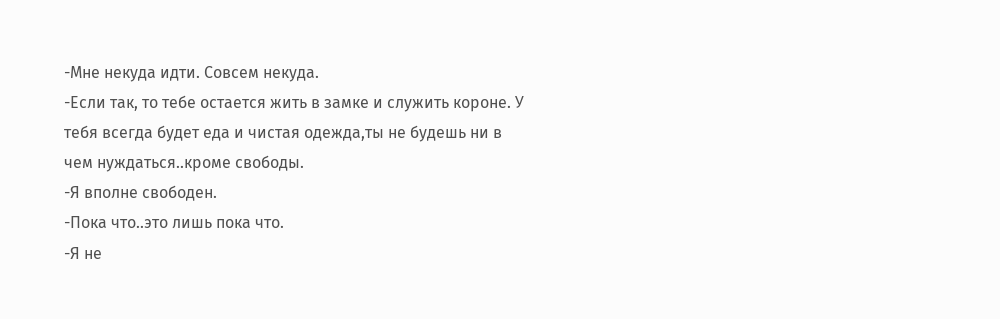-Мне некуда идти. Совсем некуда.
-Если так, то тебе остается жить в замке и служить короне. У тебя всегда будет еда и чистая одежда,ты не будешь ни в чем нуждаться..кроме свободы.
-Я вполне свободен.
-Пока что..это лишь пока что.
-Я не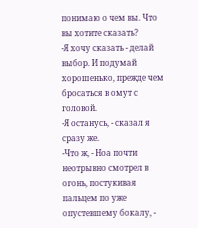понимаю о чем вы. Что вы хотите сказать?
-Я хочу сказать - делай выбор. И подумай хорошенько, прежде чем бросаться в омут с головой.
-Я останусь, - сказал я сразу же.
-Что ж, - Ноа почти неотрывно смотрел в огонь, постукивая пальцем по уже опустевшему бокалу, -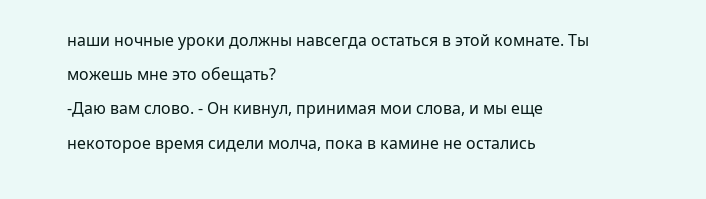наши ночные уроки должны навсегда остаться в этой комнате. Ты можешь мне это обещать?
-Даю вам слово. - Он кивнул, принимая мои слова, и мы еще некоторое время сидели молча, пока в камине не остались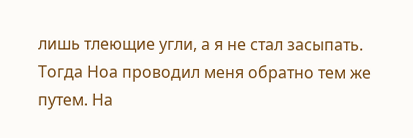лишь тлеющие угли, а я не стал засыпать.
Тогда Ноа проводил меня обратно тем же путем. На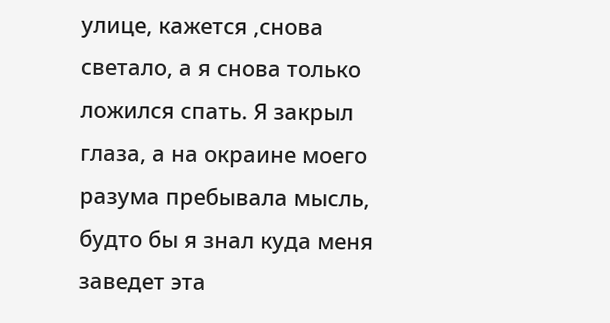улице, кажется ,снова светало, а я снова только ложился спать. Я закрыл глаза, а на окраине моего разума пребывала мысль, будто бы я знал куда меня заведет эта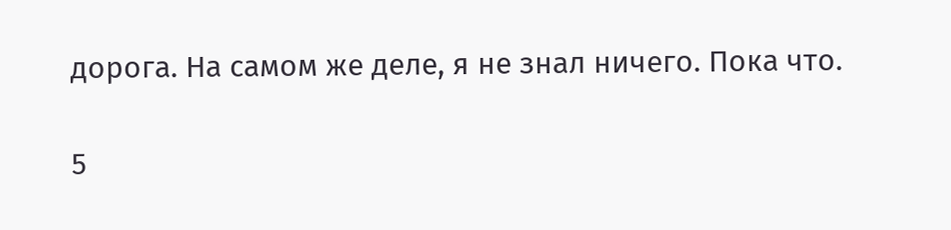дорога. На самом же деле, я не знал ничего. Пока что.

5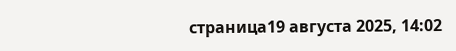страница19 августа 2025, 14:02